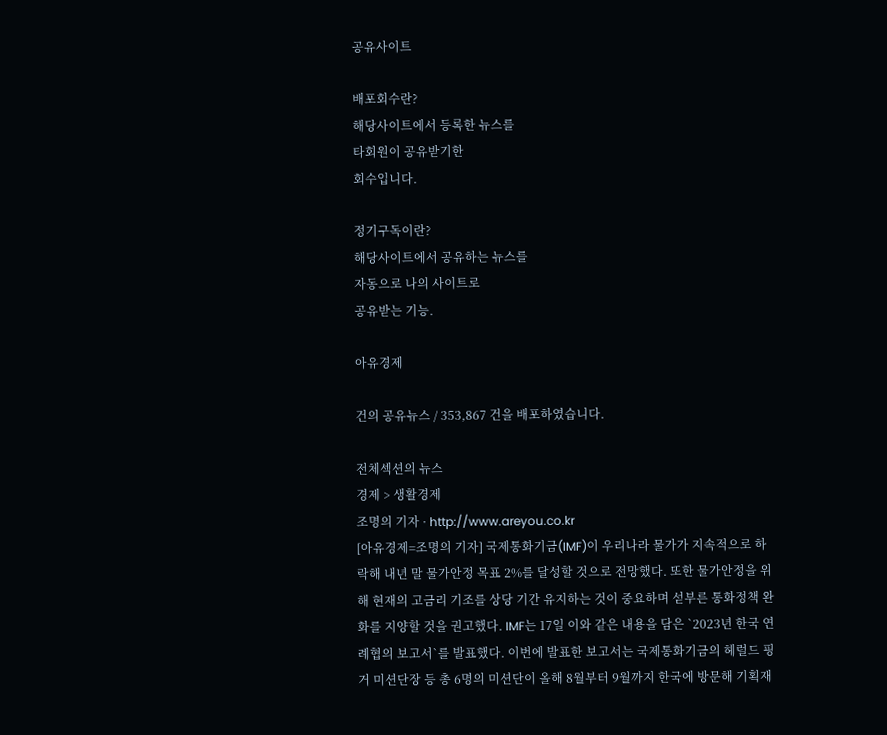공유사이트

배포회수란?
해당사이트에서 등록한 뉴스를
타회원이 공유받기한
회수입니다.

정기구독이란?
해당사이트에서 공유하는 뉴스를
자동으로 나의 사이트로
공유받는 기능.

아유경제

건의 공유뉴스 / 353,867 건을 배포하였습니다.

전체섹션의 뉴스
경제 > 생활경제
조명의 기자 · http://www.areyou.co.kr
[아유경제=조명의 기자] 국제통화기금(IMF)이 우리나라 물가가 지속적으로 하락해 내년 말 물가안정 목표 2%를 달성할 것으로 전망했다. 또한 물가안정을 위해 현재의 고금리 기조를 상당 기간 유지하는 것이 중요하며 섣부른 통화정책 완화를 지양할 것을 권고했다. IMF는 17일 이와 같은 내용을 담은 `2023년 한국 연례협의 보고서`를 발표했다. 이번에 발표한 보고서는 국제통화기금의 헤럴드 핑거 미션단장 등 총 6명의 미션단이 올해 8월부터 9월까지 한국에 방문해 기획재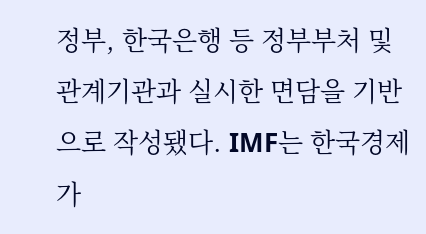정부, 한국은행 등 정부부처 및 관계기관과 실시한 면담을 기반으로 작성됐다. IMF는 한국경제가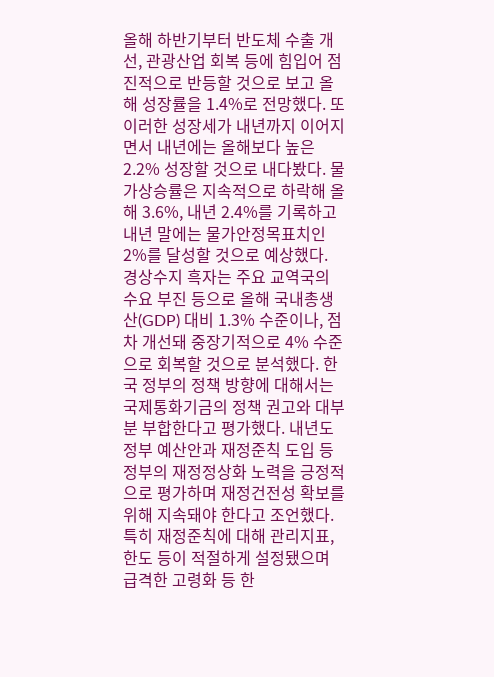올해 하반기부터 반도체 수출 개선, 관광산업 회복 등에 힘입어 점진적으로 반등할 것으로 보고 올해 성장률을 1.4%로 전망했다. 또 이러한 성장세가 내년까지 이어지면서 내년에는 올해보다 높은 2.2% 성장할 것으로 내다봤다. 물가상승률은 지속적으로 하락해 올해 3.6%, 내년 2.4%를 기록하고 내년 말에는 물가안정목표치인 2%를 달성할 것으로 예상했다. 경상수지 흑자는 주요 교역국의 수요 부진 등으로 올해 국내총생산(GDP) 대비 1.3% 수준이나, 점차 개선돼 중장기적으로 4% 수준으로 회복할 것으로 분석했다. 한국 정부의 정책 방향에 대해서는 국제통화기금의 정책 권고와 대부분 부합한다고 평가했다. 내년도 정부 예산안과 재정준칙 도입 등 정부의 재정정상화 노력을 긍정적으로 평가하며 재정건전성 확보를 위해 지속돼야 한다고 조언했다. 특히 재정준칙에 대해 관리지표, 한도 등이 적절하게 설정됐으며 급격한 고령화 등 한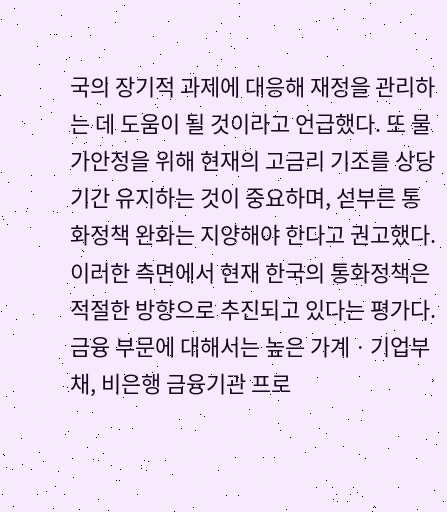국의 장기적 과제에 대응해 재정을 관리하는 데 도움이 될 것이라고 언급했다. 또 물가안정을 위해 현재의 고금리 기조를 상당 기간 유지하는 것이 중요하며, 섣부른 통화정책 완화는 지양해야 한다고 권고했다. 이러한 측면에서 현재 한국의 통화정책은 적절한 방향으로 추진되고 있다는 평가다. 금융 부문에 대해서는 높은 가계ㆍ기업부채, 비은행 금융기관 프로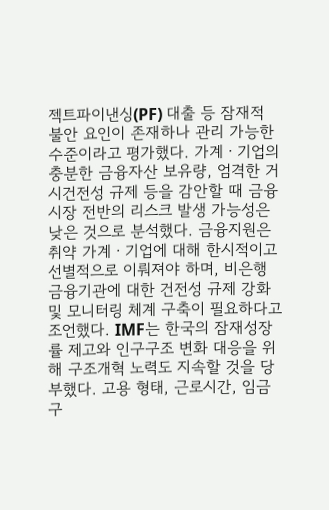젝트파이낸싱(PF) 대출 등 잠재적 불안 요인이 존재하나 관리 가능한 수준이라고 평가했다. 가계ㆍ기업의 충분한 금융자산 보유량, 엄격한 거시건전성 규제 등을 감안할 때 금융시장 전반의 리스크 발생 가능성은 낮은 것으로 분석했다. 금융지원은 취약 가계ㆍ기업에 대해 한시적이고 선별적으로 이뤄져야 하며, 비은행 금융기관에 대한 건전성 규제 강화 및 모니터링 체계 구축이 필요하다고 조언했다. IMF는 한국의 잠재성장률 제고와 인구구조 변화 대응을 위해 구조개혁 노력도 지속할 것을 당부했다. 고용 형태, 근로시간, 임금구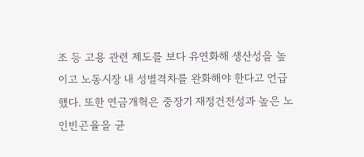조 등 고용 관련 제도를 보다 유연화해 생산성을 높이고 노동시장 내 성별격차를 완화해야 한다고 언급했다. 또한 연금개혁은 중장기 재정건전성과 높은 노인빈곤율을 균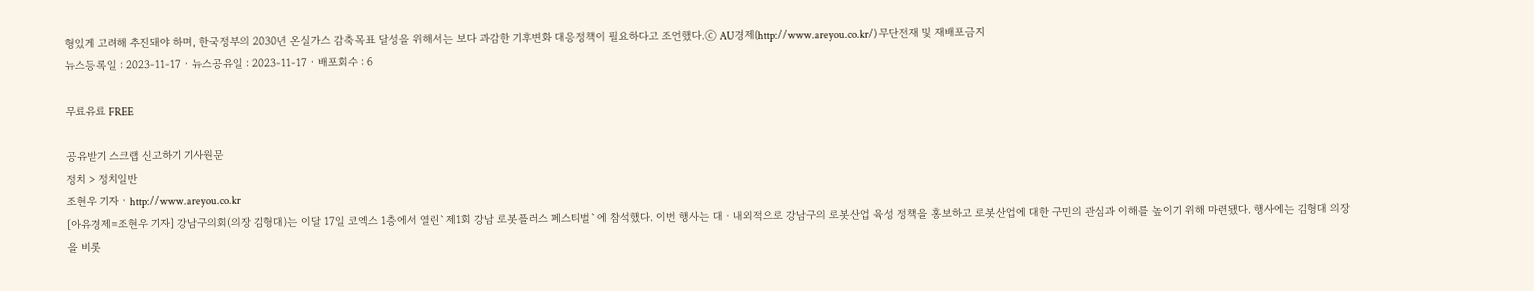형있게 고려해 추진돼야 하며, 한국정부의 2030년 온실가스 감축목표 달성을 위해서는 보다 과감한 기후변화 대응정책이 필요하다고 조언했다.ⓒ AU경제(http://www.areyou.co.kr/) 무단전재 및 재배포금지
뉴스등록일 : 2023-11-17 · 뉴스공유일 : 2023-11-17 · 배포회수 : 6

무료유료 FREE

공유받기 스크랩 신고하기 기사원문
정치 > 정치일반
조현우 기자 · http://www.areyou.co.kr
[아유경제=조현우 기자] 강남구의회(의장 김형대)는 이달 17일 코엑스 1층에서 열린`제1회 강남 로봇플러스 페스티벌`에 참석했다. 이번 행사는 대ㆍ내외적으로 강남구의 로봇산업 육성 정책을 홍보하고 로봇산업에 대한 구민의 관심과 이해를 높이기 위해 마련됐다. 행사에는 김형대 의장을 비롯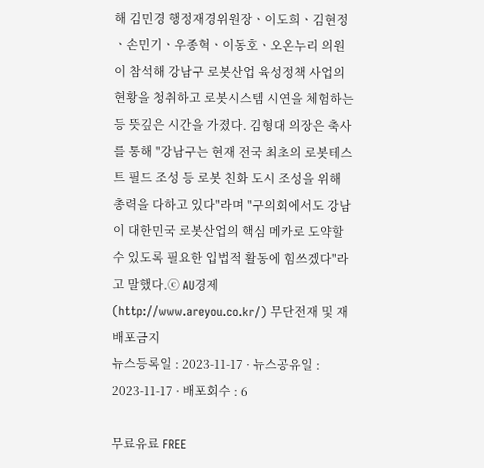해 김민경 행정재경위원장ㆍ이도희ㆍ김현정ㆍ손민기ㆍ우종혁ㆍ이동호ㆍ오온누리 의원이 참석해 강남구 로봇산업 육성정책 사업의 현황을 청취하고 로봇시스템 시연을 체험하는 등 뜻깊은 시간을 가졌다. 김형대 의장은 축사를 통해 "강남구는 현재 전국 최초의 로봇테스트 필드 조성 등 로봇 친화 도시 조성을 위해 총력을 다하고 있다"라며 "구의회에서도 강남이 대한민국 로봇산업의 핵심 메카로 도약할 수 있도록 필요한 입법적 활동에 힘쓰겠다"라고 말했다.ⓒ AU경제(http://www.areyou.co.kr/) 무단전재 및 재배포금지
뉴스등록일 : 2023-11-17 · 뉴스공유일 : 2023-11-17 · 배포회수 : 6

무료유료 FREE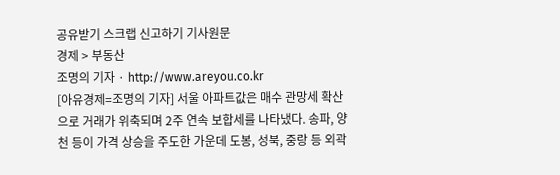공유받기 스크랩 신고하기 기사원문
경제 > 부동산
조명의 기자 · http://www.areyou.co.kr
[아유경제=조명의 기자] 서울 아파트값은 매수 관망세 확산으로 거래가 위축되며 2주 연속 보합세를 나타냈다. 송파, 양천 등이 가격 상승을 주도한 가운데 도봉, 성북, 중랑 등 외곽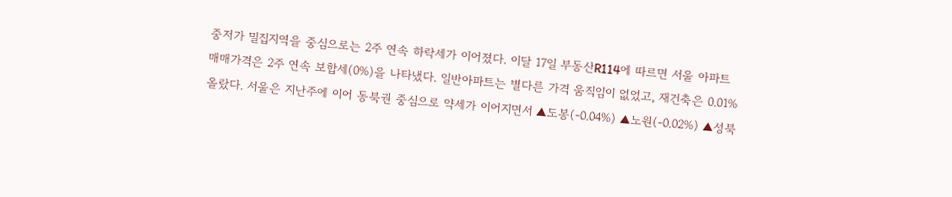중저가 밀집지역을 중심으로는 2주 연속 하락세가 이어졌다. 이달 17일 부동산R114에 따르면 서울 아파트 매매가격은 2주 연속 보합세(0%)을 나타냈다. 일반아파트는 별다른 가격 움직임이 없었고, 재건축은 0.01% 올랐다. 서울은 지난주에 이어 동북권 중심으로 약세가 이어지면서 ▲도봉(-0.04%) ▲노원(-0.02%) ▲성북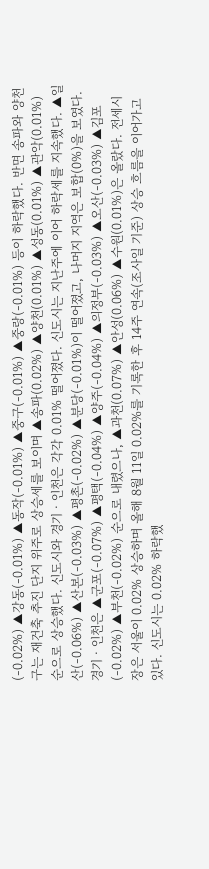(-0.02%) ▲강동(-0.01%) ▲동작(-0.01%) ▲중구(-0.01%) ▲중랑(-0.01%) 등이 하락했다. 반면 송파와 양천구는 재건축 추진 단지 위주로 상승세를 보이며 ▲송파(0.02%) ▲양천(0.01%) ▲성동(0.01%) ▲관악(0.01%) 순으로 상승했다. 신도시와 경기ㆍ인천은 각각 0.01% 떨어졌다. 신도시는 지난주에 이어 하락세를 지속했다. ▲일산(-0.06%) ▲산본(-0.03%) ▲평촌(-0.02%) ▲분당(-0.01%)이 떨어졌고, 나머지 지역은 보합(0%)을 보였다. 경기ㆍ인천은 ▲군포(-0.07%) ▲평택(-0.04%) ▲양주(-0.04%) ▲의정부(-0.03%) ▲오산(-0.03%) ▲김포(-0.02%) ▲부천(-0.02%) 순으로 내렸으나, ▲과천(0.07%) ▲안성(0.06%) ▲수원(0.01%)은 올랐다. 전세시장은 서울이 0.02% 상승하며 올해 8월 11일 0.02%를 기록한 후 14주 연속(조사일 기준) 상승 흐름을 이어가고 있다. 신도시는 0.02% 하락했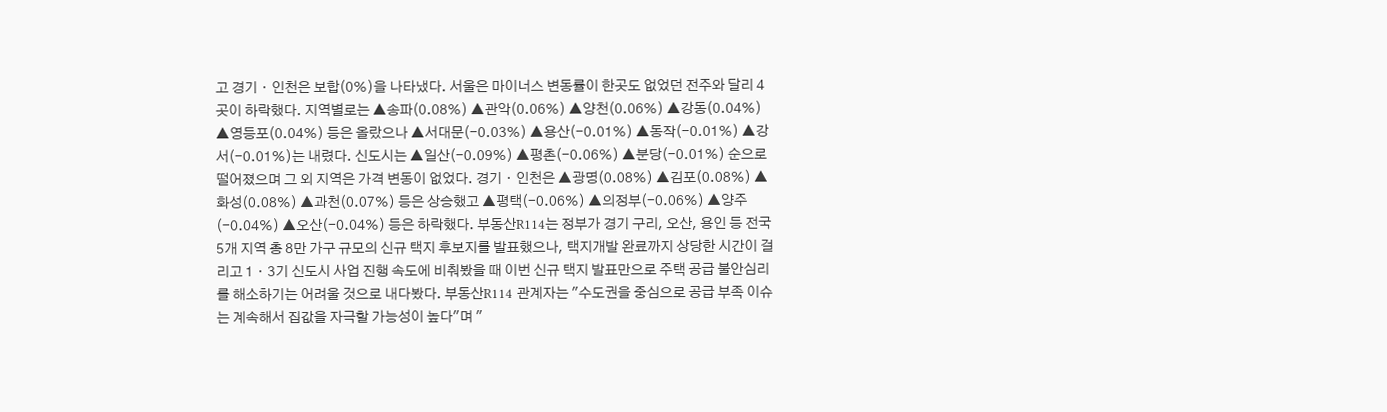고 경기ㆍ인천은 보합(0%)을 나타냈다. 서울은 마이너스 변동률이 한곳도 없었던 전주와 달리 4곳이 하락했다. 지역별로는 ▲송파(0.08%) ▲관악(0.06%) ▲양천(0.06%) ▲강동(0.04%) ▲영등포(0.04%) 등은 올랐으나 ▲서대문(-0.03%) ▲용산(-0.01%) ▲동작(-0.01%) ▲강서(-0.01%)는 내렸다. 신도시는 ▲일산(-0.09%) ▲평촌(-0.06%) ▲분당(-0.01%) 순으로 떨어졌으며 그 외 지역은 가격 변동이 없었다. 경기ㆍ인천은 ▲광명(0.08%) ▲김포(0.08%) ▲화성(0.08%) ▲과천(0.07%) 등은 상승했고 ▲평택(-0.06%) ▲의정부(-0.06%) ▲양주(-0.04%) ▲오산(-0.04%) 등은 하락했다. 부동산R114는 정부가 경기 구리, 오산, 용인 등 전국 5개 지역 총 8만 가구 규모의 신규 택지 후보지를 발표했으나, 택지개발 완료까지 상당한 시간이 걸리고 1ㆍ3기 신도시 사업 진행 속도에 비춰봤을 때 이번 신규 택지 발표만으로 주택 공급 불안심리를 해소하기는 어려울 것으로 내다봤다. 부동산R114 관계자는 "수도권을 중심으로 공급 부족 이슈는 계속해서 집값을 자극할 가능성이 높다"며 "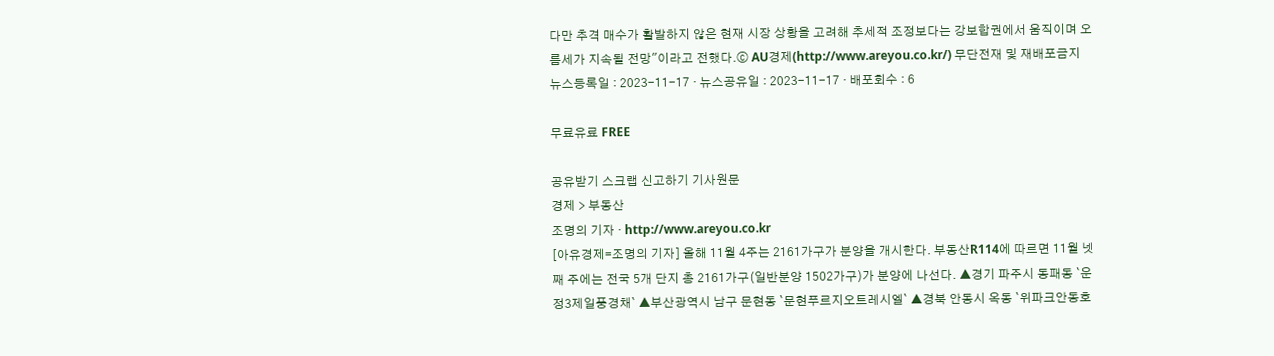다만 추격 매수가 활발하지 않은 현재 시장 상황을 고려해 추세적 조정보다는 강보합권에서 움직이며 오름세가 지속될 전망"이라고 전했다.ⓒ AU경제(http://www.areyou.co.kr/) 무단전재 및 재배포금지
뉴스등록일 : 2023-11-17 · 뉴스공유일 : 2023-11-17 · 배포회수 : 6

무료유료 FREE

공유받기 스크랩 신고하기 기사원문
경제 > 부동산
조명의 기자 · http://www.areyou.co.kr
[아유경제=조명의 기자] 올해 11월 4주는 2161가구가 분양을 개시한다. 부동산R114에 따르면 11월 넷째 주에는 전국 5개 단지 총 2161가구(일반분양 1502가구)가 분양에 나선다. ▲경기 파주시 동패동 `운정3제일풍경채` ▲부산광역시 남구 문현동 `문현푸르지오트레시엘` ▲경북 안동시 옥동 `위파크안동호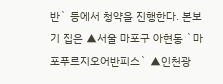반` 등에서 청약을 진행한다. 본보기 집은 ▲서울 마포구 아현동 `마포푸르지오어반피스` ▲인천광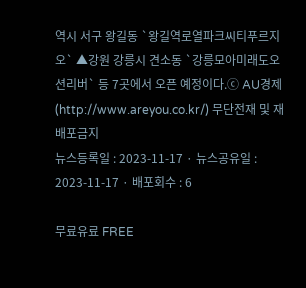역시 서구 왕길동 `왕길역로열파크씨티푸르지오` ▲강원 강릉시 견소동 `강릉모아미래도오션리버` 등 7곳에서 오픈 예정이다.ⓒ AU경제(http://www.areyou.co.kr/) 무단전재 및 재배포금지
뉴스등록일 : 2023-11-17 · 뉴스공유일 : 2023-11-17 · 배포회수 : 6

무료유료 FREE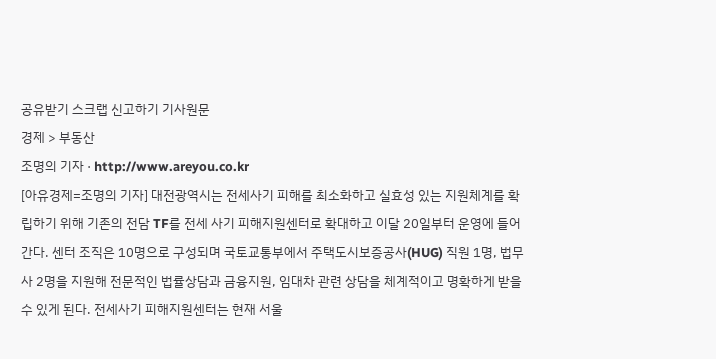공유받기 스크랩 신고하기 기사원문
경제 > 부동산
조명의 기자 · http://www.areyou.co.kr
[아유경제=조명의 기자] 대전광역시는 전세사기 피해를 최소화하고 실효성 있는 지원체계를 확립하기 위해 기존의 전담 TF를 전세 사기 피해지원센터로 확대하고 이달 20일부터 운영에 들어간다. 센터 조직은 10명으로 구성되며 국토교통부에서 주택도시보증공사(HUG) 직원 1명, 법무사 2명을 지원해 전문적인 법률상담과 금융지원, 임대차 관련 상담을 체계적이고 명확하게 받을 수 있게 된다. 전세사기 피해지원센터는 현재 서울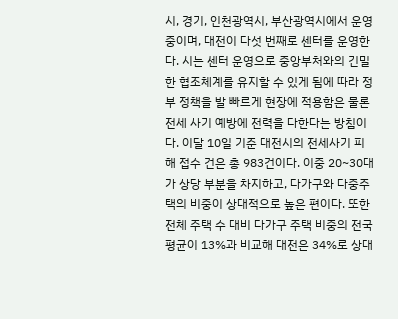시, 경기, 인천광역시, 부산광역시에서 운영 중이며, 대전이 다섯 번째로 센터를 운영한다. 시는 센터 운영으로 중앙부처와의 긴밀한 협조체계를 유지할 수 있게 됨에 따라 정부 정책을 발 빠르게 현장에 적용함은 물론 전세 사기 예방에 전력을 다한다는 방침이다. 이달 10일 기준 대전시의 전세사기 피해 접수 건은 총 983건이다. 이중 20~30대가 상당 부분을 차지하고, 다가구와 다중주택의 비중이 상대적으로 높은 편이다. 또한 전체 주택 수 대비 다가구 주택 비중의 전국 평균이 13%과 비교해 대전은 34%로 상대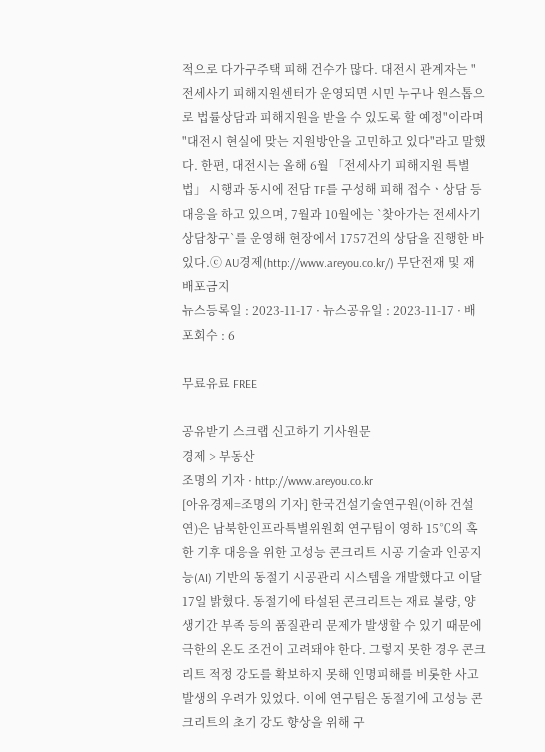적으로 다가구주택 피해 건수가 많다. 대전시 관계자는 "전세사기 피해지원센터가 운영되면 시민 누구나 원스톱으로 법률상담과 피해지원을 받을 수 있도록 할 예정"이라며 "대전시 현실에 맞는 지원방안을 고민하고 있다"라고 말했다. 한편, 대전시는 올해 6월 「전세사기 피해지원 특별법」 시행과 동시에 전담 TF를 구성해 피해 접수ㆍ상담 등 대응을 하고 있으며, 7월과 10월에는 `찾아가는 전세사기 상담창구`를 운영해 현장에서 1757건의 상담을 진행한 바 있다.ⓒ AU경제(http://www.areyou.co.kr/) 무단전재 및 재배포금지
뉴스등록일 : 2023-11-17 · 뉴스공유일 : 2023-11-17 · 배포회수 : 6

무료유료 FREE

공유받기 스크랩 신고하기 기사원문
경제 > 부동산
조명의 기자 · http://www.areyou.co.kr
[아유경제=조명의 기자] 한국건설기술연구원(이하 건설연)은 남북한인프라특별위원회 연구팀이 영하 15℃의 혹한 기후 대응을 위한 고성능 콘크리트 시공 기술과 인공지능(AI) 기반의 동절기 시공관리 시스템을 개발했다고 이달 17일 밝혔다. 동절기에 타설된 콘크리트는 재료 불량, 양생기간 부족 등의 품질관리 문제가 발생할 수 있기 때문에 극한의 온도 조건이 고려돼야 한다. 그렇지 못한 경우 콘크리트 적정 강도를 확보하지 못해 인명피해를 비롯한 사고 발생의 우려가 있었다. 이에 연구팀은 동절기에 고성능 콘크리트의 초기 강도 향상을 위해 구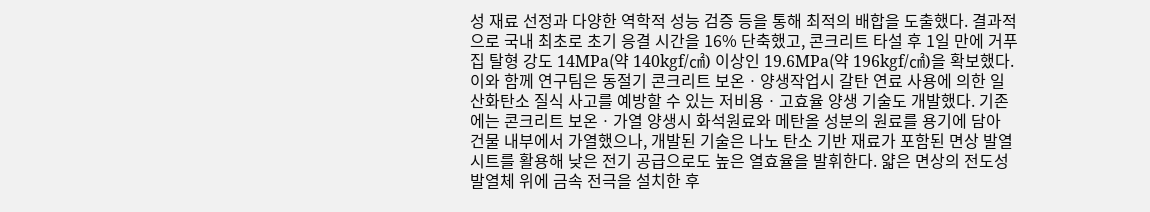성 재료 선정과 다양한 역학적 성능 검증 등을 통해 최적의 배합을 도출했다. 결과적으로 국내 최초로 초기 응결 시간을 16% 단축했고, 콘크리트 타설 후 1일 만에 거푸집 탈형 강도 14MPa(약 140kgf/㎠) 이상인 19.6MPa(약 196kgf/㎠)을 확보했다. 이와 함께 연구팀은 동절기 콘크리트 보온ㆍ양생작업시 갈탄 연료 사용에 의한 일산화탄소 질식 사고를 예방할 수 있는 저비용ㆍ고효율 양생 기술도 개발했다. 기존에는 콘크리트 보온ㆍ가열 양생시 화석원료와 메탄올 성분의 원료를 용기에 담아 건물 내부에서 가열했으나, 개발된 기술은 나노 탄소 기반 재료가 포함된 면상 발열 시트를 활용해 낮은 전기 공급으로도 높은 열효율을 발휘한다. 얇은 면상의 전도성 발열체 위에 금속 전극을 설치한 후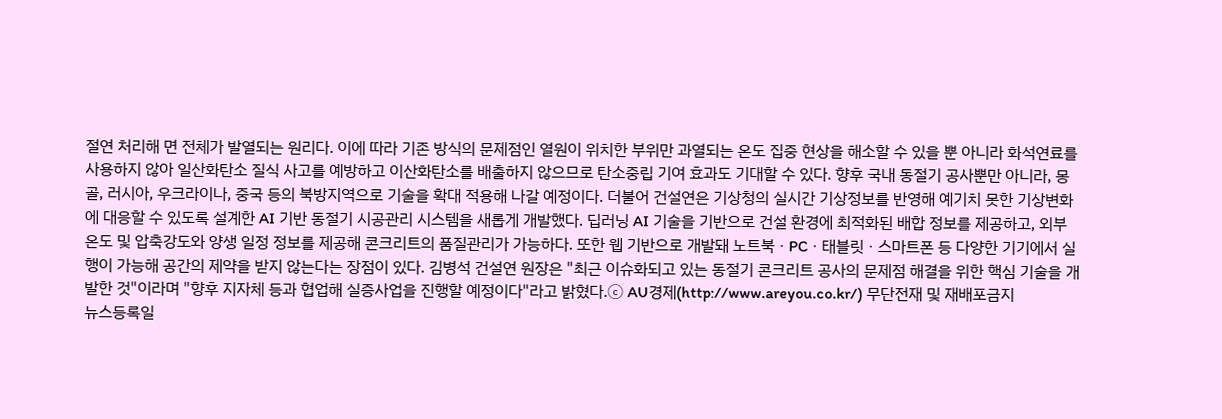절연 처리해 면 전체가 발열되는 원리다. 이에 따라 기존 방식의 문제점인 열원이 위치한 부위만 과열되는 온도 집중 현상을 해소할 수 있을 뿐 아니라 화석연료를 사용하지 않아 일산화탄소 질식 사고를 예방하고 이산화탄소를 배출하지 않으므로 탄소중립 기여 효과도 기대할 수 있다. 향후 국내 동절기 공사뿐만 아니라, 몽골, 러시아, 우크라이나, 중국 등의 북방지역으로 기술을 확대 적용해 나갈 예정이다. 더불어 건설연은 기상청의 실시간 기상정보를 반영해 예기치 못한 기상변화에 대응할 수 있도록 설계한 AI 기반 동절기 시공관리 시스템을 새롭게 개발했다. 딥러닝 AI 기술을 기반으로 건설 환경에 최적화된 배합 정보를 제공하고, 외부 온도 및 압축강도와 양생 일정 정보를 제공해 콘크리트의 품질관리가 가능하다. 또한 웹 기반으로 개발돼 노트북ㆍPCㆍ태블릿ㆍ스마트폰 등 다양한 기기에서 실행이 가능해 공간의 제약을 받지 않는다는 장점이 있다. 김병석 건설연 원장은 "최근 이슈화되고 있는 동절기 콘크리트 공사의 문제점 해결을 위한 핵심 기술을 개발한 것"이라며 "향후 지자체 등과 협업해 실증사업을 진행할 예정이다"라고 밝혔다.ⓒ AU경제(http://www.areyou.co.kr/) 무단전재 및 재배포금지
뉴스등록일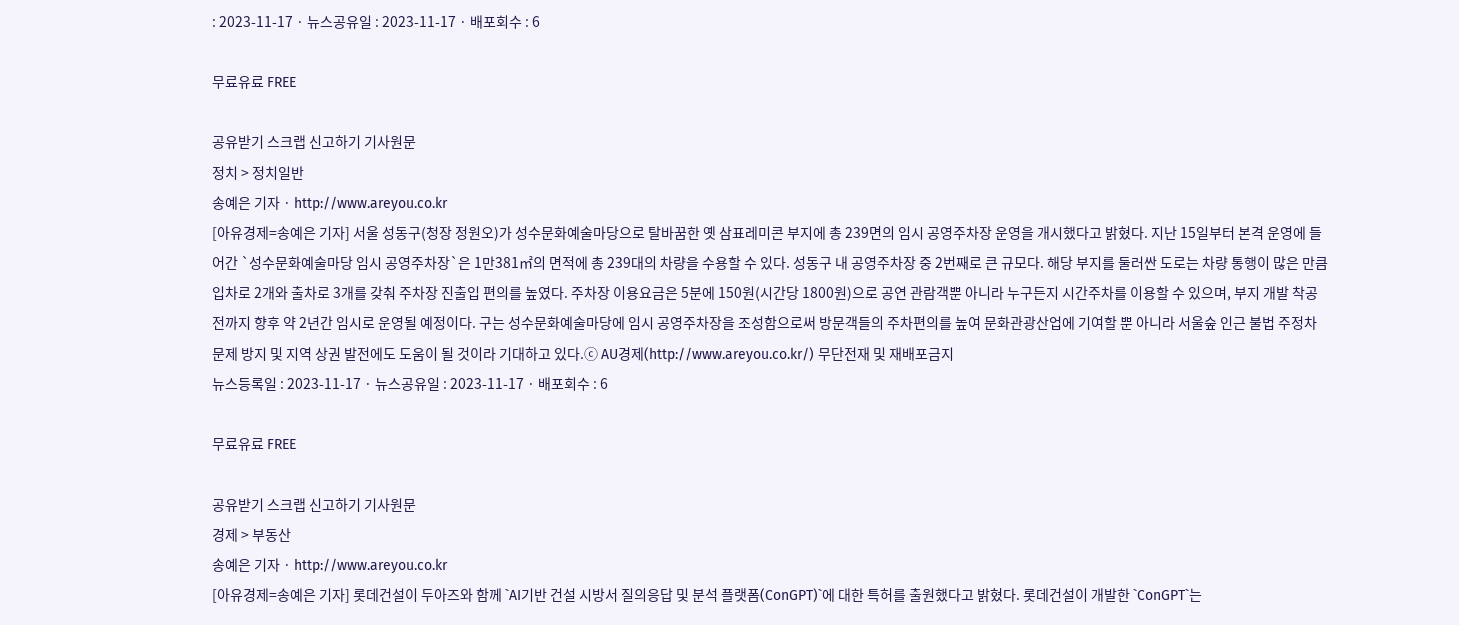: 2023-11-17 · 뉴스공유일 : 2023-11-17 · 배포회수 : 6

무료유료 FREE

공유받기 스크랩 신고하기 기사원문
정치 > 정치일반
송예은 기자 · http://www.areyou.co.kr
[아유경제=송예은 기자] 서울 성동구(청장 정원오)가 성수문화예술마당으로 탈바꿈한 옛 삼표레미콘 부지에 총 239면의 임시 공영주차장 운영을 개시했다고 밝혔다. 지난 15일부터 본격 운영에 들어간 `성수문화예술마당 임시 공영주차장`은 1만381㎡의 면적에 총 239대의 차량을 수용할 수 있다. 성동구 내 공영주차장 중 2번째로 큰 규모다. 해당 부지를 둘러싼 도로는 차량 통행이 많은 만큼 입차로 2개와 출차로 3개를 갖춰 주차장 진출입 편의를 높였다. 주차장 이용요금은 5분에 150원(시간당 1800원)으로 공연 관람객뿐 아니라 누구든지 시간주차를 이용할 수 있으며, 부지 개발 착공 전까지 향후 약 2년간 임시로 운영될 예정이다. 구는 성수문화예술마당에 임시 공영주차장을 조성함으로써 방문객들의 주차편의를 높여 문화관광산업에 기여할 뿐 아니라 서울숲 인근 불법 주정차 문제 방지 및 지역 상권 발전에도 도움이 될 것이라 기대하고 있다.ⓒ AU경제(http://www.areyou.co.kr/) 무단전재 및 재배포금지
뉴스등록일 : 2023-11-17 · 뉴스공유일 : 2023-11-17 · 배포회수 : 6

무료유료 FREE

공유받기 스크랩 신고하기 기사원문
경제 > 부동산
송예은 기자 · http://www.areyou.co.kr
[아유경제=송예은 기자] 롯데건설이 두아즈와 함께 `AI기반 건설 시방서 질의응답 및 분석 플랫폼(ConGPT)`에 대한 특허를 출원했다고 밝혔다. 롯데건설이 개발한 `ConGPT`는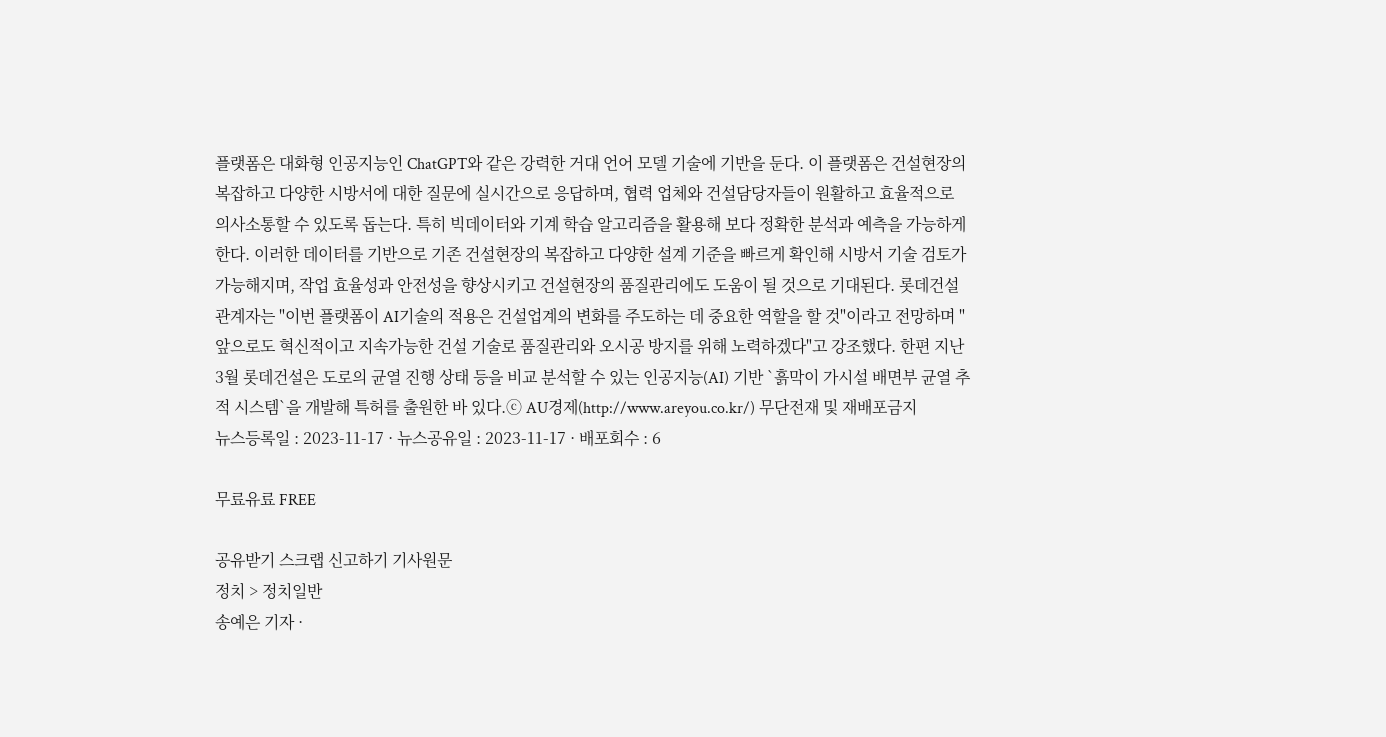플랫폼은 대화형 인공지능인 ChatGPT와 같은 강력한 거대 언어 모델 기술에 기반을 둔다. 이 플랫폼은 건설현장의 복잡하고 다양한 시방서에 대한 질문에 실시간으로 응답하며, 협력 업체와 건설담당자들이 원활하고 효율적으로 의사소통할 수 있도록 돕는다. 특히 빅데이터와 기계 학습 알고리즘을 활용해 보다 정확한 분석과 예측을 가능하게 한다. 이러한 데이터를 기반으로 기존 건설현장의 복잡하고 다양한 설계 기준을 빠르게 확인해 시방서 기술 검토가 가능해지며, 작업 효율성과 안전성을 향상시키고 건설현장의 품질관리에도 도움이 될 것으로 기대된다. 롯데건설 관계자는 "이번 플랫폼이 AI기술의 적용은 건설업계의 변화를 주도하는 데 중요한 역할을 할 것"이라고 전망하며 "앞으로도 혁신적이고 지속가능한 건설 기술로 품질관리와 오시공 방지를 위해 노력하겠다"고 강조했다. 한편 지난 3월 롯데건설은 도로의 균열 진행 상태 등을 비교 분석할 수 있는 인공지능(AI) 기반 `흙막이 가시설 배면부 균열 추적 시스템`을 개발해 특허를 출원한 바 있다.ⓒ AU경제(http://www.areyou.co.kr/) 무단전재 및 재배포금지
뉴스등록일 : 2023-11-17 · 뉴스공유일 : 2023-11-17 · 배포회수 : 6

무료유료 FREE

공유받기 스크랩 신고하기 기사원문
정치 > 정치일반
송예은 기자 ·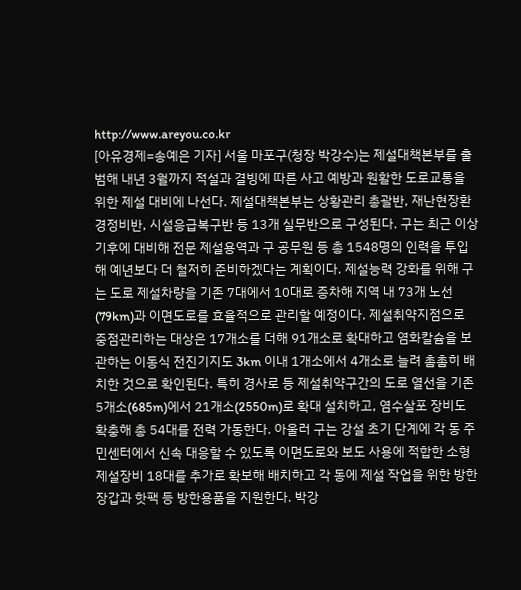http://www.areyou.co.kr
[아유경제=송예은 기자] 서울 마포구(청장 박강수)는 제설대책본부를 출범해 내년 3월까지 적설과 결빙에 따른 사고 예방과 원활한 도로교통을 위한 제설 대비에 나선다. 제설대책본부는 상황관리 총괄반, 재난현장환경정비반, 시설응급복구반 등 13개 실무반으로 구성된다. 구는 최근 이상기후에 대비해 전문 제설용역과 구 공무원 등 총 1548명의 인력을 투입해 예년보다 더 철저히 준비하겠다는 계획이다. 제설능력 강화를 위해 구는 도로 제설차량을 기존 7대에서 10대로 증차해 지역 내 73개 노선(79km)과 이면도로를 효율적으로 관리할 예정이다. 제설취약지점으로 중점관리하는 대상은 17개소를 더해 91개소로 확대하고 염화칼슘을 보관하는 이동식 전진기지도 3km 이내 1개소에서 4개소로 늘려 촘촘히 배치한 것으로 확인된다. 특히 경사로 등 제설취약구간의 도로 열선을 기존 5개소(685m)에서 21개소(2550m)로 확대 설치하고, 염수살포 장비도 확충해 총 54대를 전력 가동한다. 아울러 구는 강설 초기 단계에 각 동 주민센터에서 신속 대응할 수 있도록 이면도로와 보도 사용에 적합한 소형 제설장비 18대를 추가로 확보해 배치하고 각 동에 제설 작업을 위한 방한장갑과 핫팩 등 방한용품을 지원한다. 박강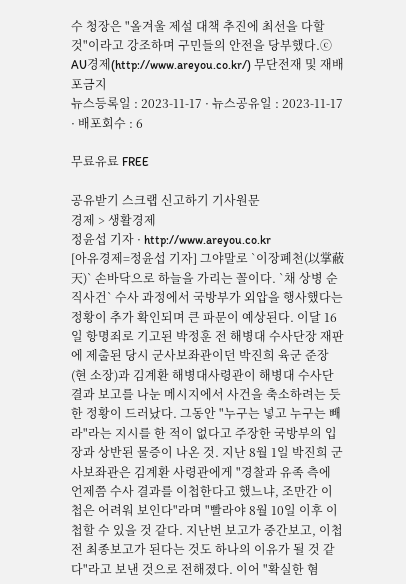수 청장은 "올겨울 제설 대책 추진에 최선을 다할 것"이라고 강조하며 구민들의 안전을 당부했다.ⓒ AU경제(http://www.areyou.co.kr/) 무단전재 및 재배포금지
뉴스등록일 : 2023-11-17 · 뉴스공유일 : 2023-11-17 · 배포회수 : 6

무료유료 FREE

공유받기 스크랩 신고하기 기사원문
경제 > 생활경제
정윤섭 기자 · http://www.areyou.co.kr
[아유경제=정윤섭 기자] 그야말로 `이장폐천(以掌蔽天)` 손바닥으로 하늘을 가리는 꼴이다. `채 상병 순직사건` 수사 과정에서 국방부가 외압을 행사했다는 정황이 추가 확인되며 큰 파문이 예상된다. 이달 16일 항명죄로 기고된 박정훈 전 해병대 수사단장 재판에 제출된 당시 군사보좌관이던 박진희 육군 준장(현 소장)과 김계환 해병대사령관이 해병대 수사단 결과 보고를 나눈 메시지에서 사건을 축소하려는 듯한 정황이 드러났다. 그동안 "누구는 넣고 누구는 빼라"라는 지시를 한 적이 없다고 주장한 국방부의 입장과 상반된 물증이 나온 것. 지난 8월 1일 박진희 군사보좌관은 김계환 사령관에게 "경찰과 유족 측에 언제쯤 수사 결과를 이첩한다고 했느냐, 조만간 이첩은 어려워 보인다"라며 "빨라야 8월 10일 이후 이첩할 수 있을 것 같다. 지난번 보고가 중간보고, 이첩 전 최종보고가 된다는 것도 하나의 이유가 될 것 같다"라고 보낸 것으로 전해졌다. 이어 "확실한 혐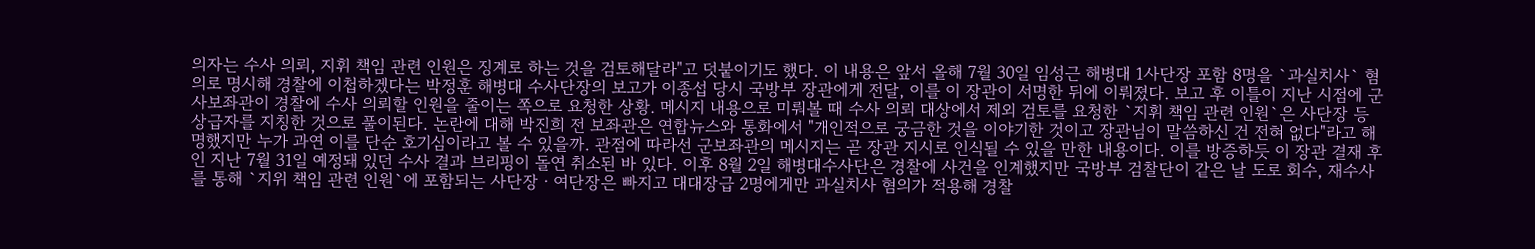의자는 수사 의뢰, 지휘 책임 관련 인원은 징계로 하는 것을 검토해달라"고 덧붙이기도 했다. 이 내용은 앞서 올해 7월 30일 임성근 해병대 1사단장 포함 8명을 `과실치사` 혐의로 명시해 경찰에 이첩하겠다는 박정훈 해병대 수사단장의 보고가 이종섭 당시 국방부 장관에게 전달, 이를 이 장관이 서명한 뒤에 이뤄졌다. 보고 후 이틀이 지난 시점에 군사보좌관이 경찰에 수사 의뢰할 인원을 줄이는 쪽으로 요청한 상황. 메시지 내용으로 미뤄볼 때 수사 의뢰 대상에서 제외 검토를 요청한 `지휘 책임 관련 인원`은 사단장 등 상급자를 지칭한 것으로 풀이된다. 논란에 대해 박진희 전 보좌관은 연합뉴스와 통화에서 "개인적으로 궁금한 것을 이야기한 것이고 장관님이 말씀하신 건 전혀 없다"라고 해명했지만 누가 과연 이를 단순 호기심이라고 볼 수 있을까. 관점에 따라선 군보좌관의 메시지는 곧 장관 지시로 인식될 수 있을 만한 내용이다. 이를 방증하듯 이 장관 결재 후인 지난 7월 31일 예정돼 있던 수사 결과 브리핑이 돌연 취소된 바 있다. 이후 8월 2일 해병대수사단은 경찰에 사건을 인계했지만 국방부 검찰단이 같은 날 도로 회수, 재수사를 통해 `지위 책임 관련 인원`에 포함되는 사단장ㆍ여단장은 빠지고 대대장급 2명에게만 과실치사 혐의가 적용해 경찰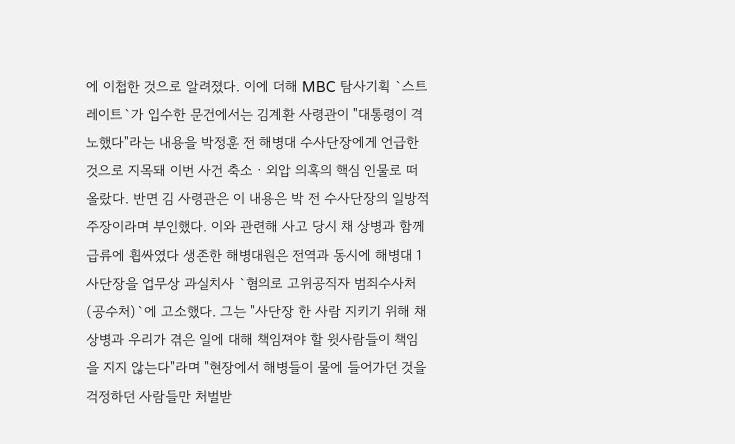에 이첩한 것으로 알려졌다. 이에 더해 MBC 탐사기획 `스트레이트`가 입수한 문건에서는 김계환 사령관이 "대통령이 격노했다"라는 내용을 박정훈 전 해병대 수사단장에게 언급한 것으로 지목돼 이번 사건 축소ㆍ외압 의혹의 핵심 인물로 떠올랐다. 반면 김 사령관은 이 내용은 박 전 수사단장의 일방적 주장이라며 부인했다. 이와 관련해 사고 당시 채 상병과 함께 급류에 휩싸였다 생존한 해병대원은 전역과 동시에 해병대 1사단장을 업무상 과실치사 `혐의로 고위공직자 범죄수사처(공수처)`에 고소했다. 그는 "사단장 한 사람 지키기 위해 채 상병과 우리가 겪은 일에 대해 책임져야 할 윗사람들이 책임을 지지 않는다"라며 "현장에서 해병들이 물에 들어가던 것을 걱정하던 사람들만 처벌받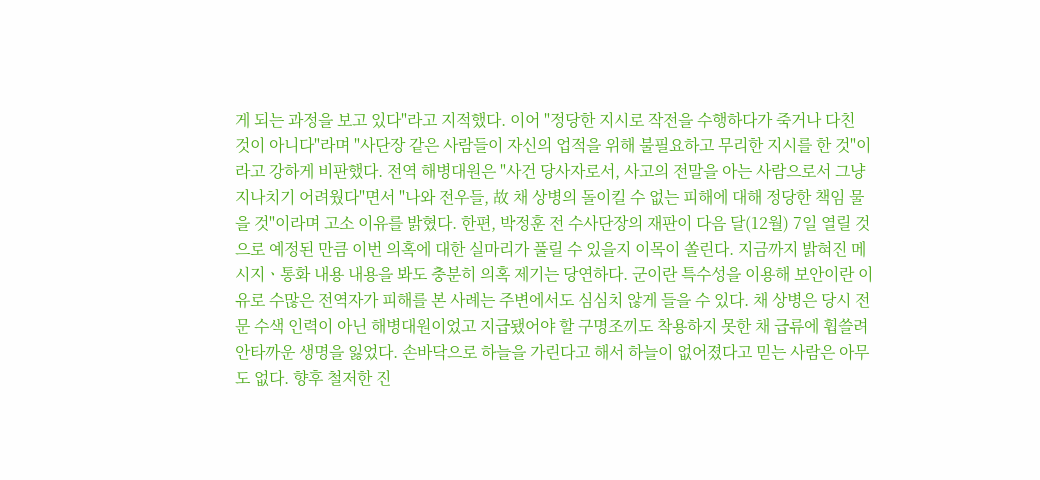게 되는 과정을 보고 있다"라고 지적했다. 이어 "정당한 지시로 작전을 수행하다가 죽거나 다친 것이 아니다"라며 "사단장 같은 사람들이 자신의 업적을 위해 불필요하고 무리한 지시를 한 것"이라고 강하게 비판했다. 전역 해병대원은 "사건 당사자로서, 사고의 전말을 아는 사람으로서 그냥 지나치기 어려웠다"면서 "나와 전우들, 故 채 상병의 돌이킬 수 없는 피해에 대해 정당한 책임 물을 것"이라며 고소 이유를 밝혔다. 한편, 박정훈 전 수사단장의 재판이 다음 달(12월) 7일 열릴 것으로 예정된 만큼 이번 의혹에 대한 실마리가 풀릴 수 있을지 이목이 쏠린다. 지금까지 밝혀진 메시지ㆍ통화 내용 내용을 봐도 충분히 의혹 제기는 당연하다. 군이란 특수성을 이용해 보안이란 이유로 수많은 전역자가 피해를 본 사례는 주변에서도 심심치 않게 들을 수 있다. 채 상병은 당시 전문 수색 인력이 아닌 해병대원이었고 지급됐어야 할 구명조끼도 착용하지 못한 채 급류에 휩쓸려 안타까운 생명을 잃었다. 손바닥으로 하늘을 가린다고 해서 하늘이 없어졌다고 믿는 사람은 아무도 없다. 향후 철저한 진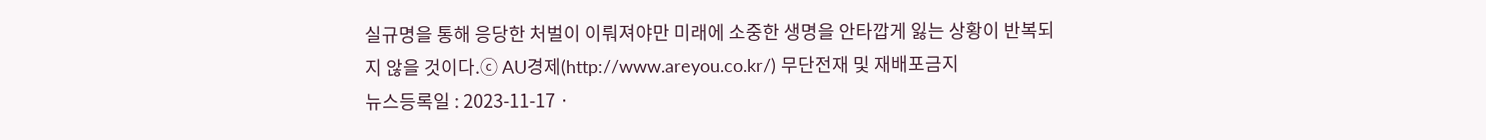실규명을 통해 응당한 처벌이 이뤄져야만 미래에 소중한 생명을 안타깝게 잃는 상황이 반복되지 않을 것이다.ⓒ AU경제(http://www.areyou.co.kr/) 무단전재 및 재배포금지
뉴스등록일 : 2023-11-17 ·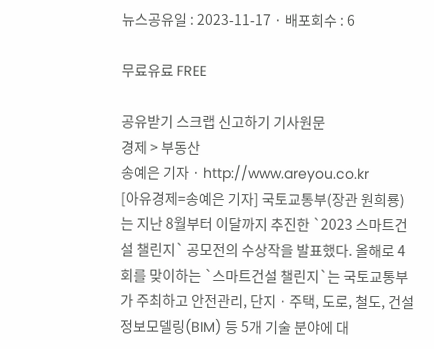뉴스공유일 : 2023-11-17 · 배포회수 : 6

무료유료 FREE

공유받기 스크랩 신고하기 기사원문
경제 > 부동산
송예은 기자 · http://www.areyou.co.kr
[아유경제=송예은 기자] 국토교통부(장관 원희룡)는 지난 8월부터 이달까지 추진한 `2023 스마트건설 챌린지` 공모전의 수상작을 발표했다. 올해로 4회를 맞이하는 `스마트건설 챌린지`는 국토교통부가 주최하고 안전관리, 단지ㆍ주택, 도로, 철도, 건설정보모델링(BIM) 등 5개 기술 분야에 대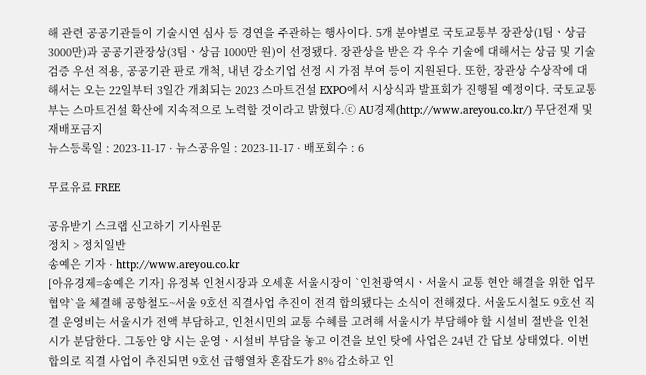해 관련 공공기관들이 기술시연 심사 등 경연을 주관하는 행사이다. 5개 분야별로 국토교통부 장관상(1팀ㆍ상금 3000만)과 공공기관장상(3팀ㆍ상금 1000만 원)이 선정됐다. 장관상을 받은 각 우수 기술에 대해서는 상금 및 기술 검증 우선 적용, 공공기관 판로 개척, 내년 강소기업 선정 시 가점 부여 등이 지원된다. 또한, 장관상 수상작에 대해서는 오는 22일부터 3일간 개최되는 2023 스마트건설 EXPO에서 시상식과 발표회가 진행될 예정이다. 국토교통부는 스마트건설 확산에 지속적으로 노력할 것이라고 밝혔다.ⓒ AU경제(http://www.areyou.co.kr/) 무단전재 및 재배포금지
뉴스등록일 : 2023-11-17 · 뉴스공유일 : 2023-11-17 · 배포회수 : 6

무료유료 FREE

공유받기 스크랩 신고하기 기사원문
정치 > 정치일반
송예은 기자 · http://www.areyou.co.kr
[아유경제=송예은 기자] 유정복 인천시장과 오세훈 서울시장이 `인천광역시ㆍ서울시 교통 현안 해결을 위한 업무 협약`을 체결해 공항철도~서울 9호선 직결사업 추진이 전격 합의됐다는 소식이 전해졌다. 서울도시철도 9호선 직결 운영비는 서울시가 전액 부담하고, 인천시민의 교통 수혜를 고려해 서울시가 부담해야 할 시설비 절반을 인천시가 분담한다. 그동안 양 시는 운영ㆍ시설비 부담을 놓고 이견을 보인 탓에 사업은 24년 간 답보 상태였다. 이번 합의로 직결 사업이 추진되면 9호선 급행열차 혼잡도가 8% 감소하고 인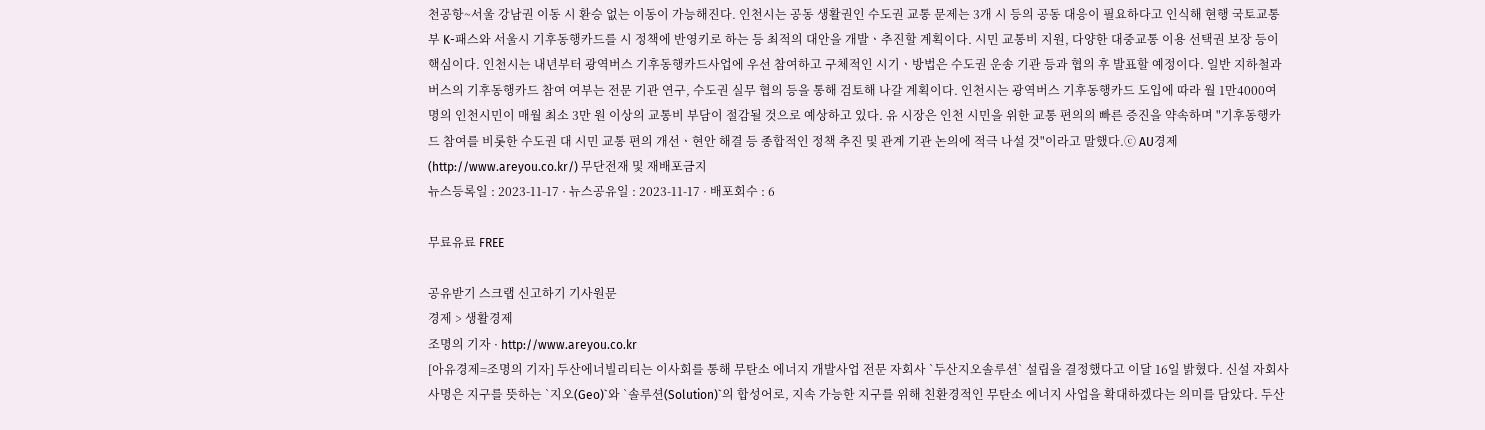천공항~서울 강남권 이동 시 환승 없는 이동이 가능해진다. 인천시는 공동 생활권인 수도권 교통 문제는 3개 시 등의 공동 대응이 필요하다고 인식해 현행 국토교통부 K-패스와 서울시 기후동행카드를 시 정책에 반영키로 하는 등 최적의 대안을 개발ㆍ추진할 계획이다. 시민 교통비 지원, 다양한 대중교통 이용 선택권 보장 등이 핵심이다. 인천시는 내년부터 광역버스 기후동행카드사업에 우선 참여하고 구체적인 시기ㆍ방법은 수도권 운송 기관 등과 협의 후 발표할 예정이다. 일반 지하철과 버스의 기후동행카드 참여 여부는 전문 기관 연구, 수도권 실무 협의 등을 통해 검토해 나갈 계획이다. 인천시는 광역버스 기후동행카드 도입에 따라 월 1만4000여 명의 인천시민이 매월 최소 3만 원 이상의 교통비 부담이 절감될 것으로 예상하고 있다. 유 시장은 인천 시민을 위한 교통 편의의 빠른 증진을 약속하며 "기후동행카드 참여를 비롯한 수도권 대 시민 교통 편의 개선ㆍ현안 해결 등 종합적인 정책 추진 및 관계 기관 논의에 적극 나설 것"이라고 말했다.ⓒ AU경제(http://www.areyou.co.kr/) 무단전재 및 재배포금지
뉴스등록일 : 2023-11-17 · 뉴스공유일 : 2023-11-17 · 배포회수 : 6

무료유료 FREE

공유받기 스크랩 신고하기 기사원문
경제 > 생활경제
조명의 기자 · http://www.areyou.co.kr
[아유경제=조명의 기자] 두산에너빌리티는 이사회를 통해 무탄소 에너지 개발사업 전문 자회사 `두산지오솔루션` 설립을 결정했다고 이달 16일 밝혔다. 신설 자회사 사명은 지구를 뜻하는 `지오(Geo)`와 `솔루션(Solution)`의 합성어로, 지속 가능한 지구를 위해 친환경적인 무탄소 에너지 사업을 확대하겠다는 의미를 담았다. 두산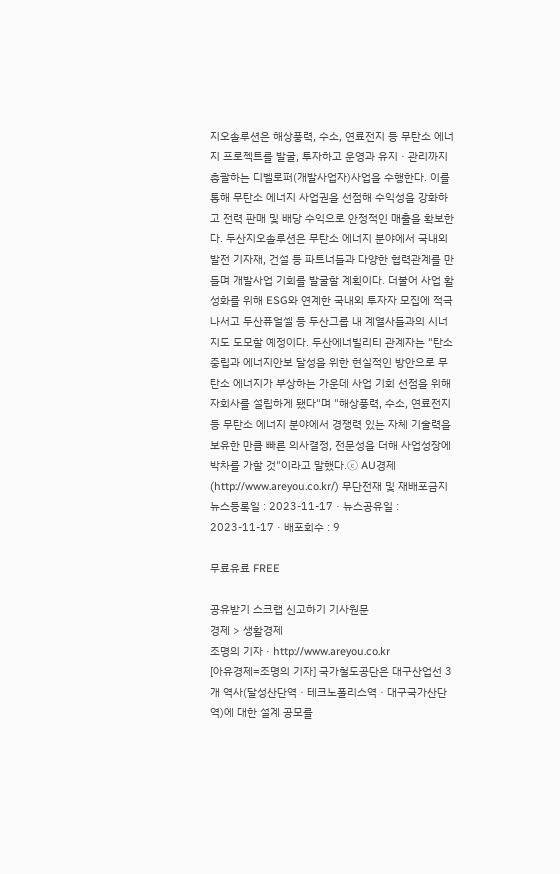지오솔루션은 해상풍력, 수소, 연료전지 등 무탄소 에너지 프로젝트를 발굴, 투자하고 운영과 유지ㆍ관리까지 총괄하는 디벨로퍼(개발사업자)사업을 수행한다. 이를 통해 무탄소 에너지 사업권을 선점해 수익성을 강화하고 전력 판매 및 배당 수익으로 안정적인 매출을 확보한다. 두산지오솔루션은 무탄소 에너지 분야에서 국내외 발전 기자재, 건설 등 파트너들과 다양한 협력관계를 만들며 개발사업 기회를 발굴할 계획이다. 더불어 사업 활성화를 위해 ESG와 연계한 국내외 투자자 모집에 적극 나서고 두산퓨얼셀 등 두산그룹 내 계열사들과의 시너지도 도모할 예정이다. 두산에너빌리티 관계자는 "탄소중립과 에너지안보 달성을 위한 현실적인 방안으로 무탄소 에너지가 부상하는 가운데 사업 기회 선점을 위해 자회사를 설립하게 됐다"며 "해상풍력, 수소, 연료전지 등 무탄소 에너지 분야에서 경쟁력 있는 자체 기술력을 보유한 만큼 빠른 의사결정, 전문성을 더해 사업성장에 박차를 가할 것"이라고 말했다.ⓒ AU경제(http://www.areyou.co.kr/) 무단전재 및 재배포금지
뉴스등록일 : 2023-11-17 · 뉴스공유일 : 2023-11-17 · 배포회수 : 9

무료유료 FREE

공유받기 스크랩 신고하기 기사원문
경제 > 생활경제
조명의 기자 · http://www.areyou.co.kr
[아유경제=조명의 기자] 국가철도공단은 대구산업선 3개 역사(달성산단역ㆍ테크노폴리스역ㆍ대구국가산단역)에 대한 설계 공모를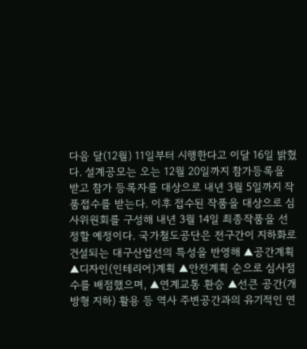다음 달(12월) 11일부터 시행한다고 이달 16일 밝혔다. 설계공모는 오는 12월 20일까지 참가등록을 받고 참가 등록자를 대상으로 내년 3월 5일까지 작품접수를 받는다. 이후 접수된 작품을 대상으로 심사위원회를 구성해 내년 3월 14일 최종작품을 선정할 예정이다. 국가철도공단은 전구간이 지하화로 건설되는 대구산업선의 특성을 반영해 ▲공간계획 ▲디자인(인테리어)계획 ▲안전계획 순으로 심사점수를 배점했으며, ▲연계교통 환승 ▲선큰 공간(개방형 지하) 활용 등 역사 주변공간과의 유기적인 연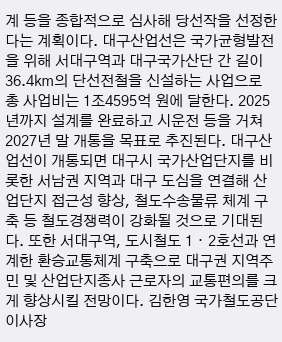계 등을 종합적으로 심사해 당선작을 선정한다는 계획이다. 대구산업선은 국가균형발전을 위해 서대구역과 대구국가산단 간 길이 36.4㎞의 단선전철을 신설하는 사업으로 총 사업비는 1조4595억 원에 달한다. 2025년까지 설계를 완료하고 시운전 등을 거쳐 2027년 말 개통을 목표로 추진된다. 대구산업선이 개통되면 대구시 국가산업단지를 비롯한 서남권 지역과 대구 도심을 연결해 산업단지 접근성 향상, 철도수송물류 체계 구축 등 철도경쟁력이 강화될 것으로 기대된다. 또한 서대구역, 도시철도 1ㆍ2호선과 연계한 환승교통체계 구축으로 대구권 지역주민 및 산업단지종사 근로자의 교통편의를 크게 향상시킬 전망이다. 김한영 국가철도공단 이사장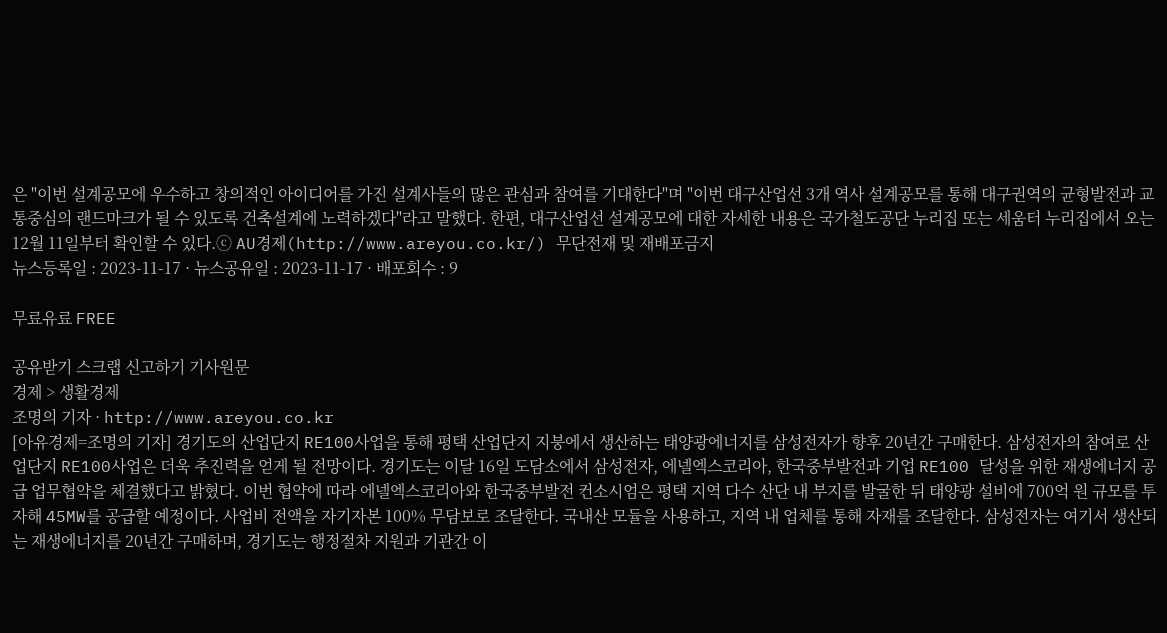은 "이번 설계공모에 우수하고 창의적인 아이디어를 가진 설계사들의 많은 관심과 참여를 기대한다"며 "이번 대구산업선 3개 역사 설계공모를 통해 대구권역의 균형발전과 교통중심의 랜드마크가 될 수 있도록 건축설계에 노력하겠다"라고 말했다. 한편, 대구산업선 설계공모에 대한 자세한 내용은 국가철도공단 누리집 또는 세움터 누리집에서 오는 12월 11일부터 확인할 수 있다.ⓒ AU경제(http://www.areyou.co.kr/) 무단전재 및 재배포금지
뉴스등록일 : 2023-11-17 · 뉴스공유일 : 2023-11-17 · 배포회수 : 9

무료유료 FREE

공유받기 스크랩 신고하기 기사원문
경제 > 생활경제
조명의 기자 · http://www.areyou.co.kr
[아유경제=조명의 기자] 경기도의 산업단지 RE100사업을 통해 평택 산업단지 지붕에서 생산하는 태양광에너지를 삼성전자가 향후 20년간 구매한다. 삼성전자의 참여로 산업단지 RE100사업은 더욱 추진력을 얻게 될 전망이다. 경기도는 이달 16일 도담소에서 삼성전자, 에넬엑스코리아, 한국중부발전과 기업 RE100 달성을 위한 재생에너지 공급 업무협약을 체결했다고 밝혔다. 이번 협약에 따라 에넬엑스코리아와 한국중부발전 컨소시엄은 평택 지역 다수 산단 내 부지를 발굴한 뒤 태양광 설비에 700억 원 규모를 투자해 45MW를 공급할 예정이다. 사업비 전액을 자기자본 100% 무담보로 조달한다. 국내산 모듈을 사용하고, 지역 내 업체를 통해 자재를 조달한다. 삼성전자는 여기서 생산되는 재생에너지를 20년간 구매하며, 경기도는 행정절차 지원과 기관간 이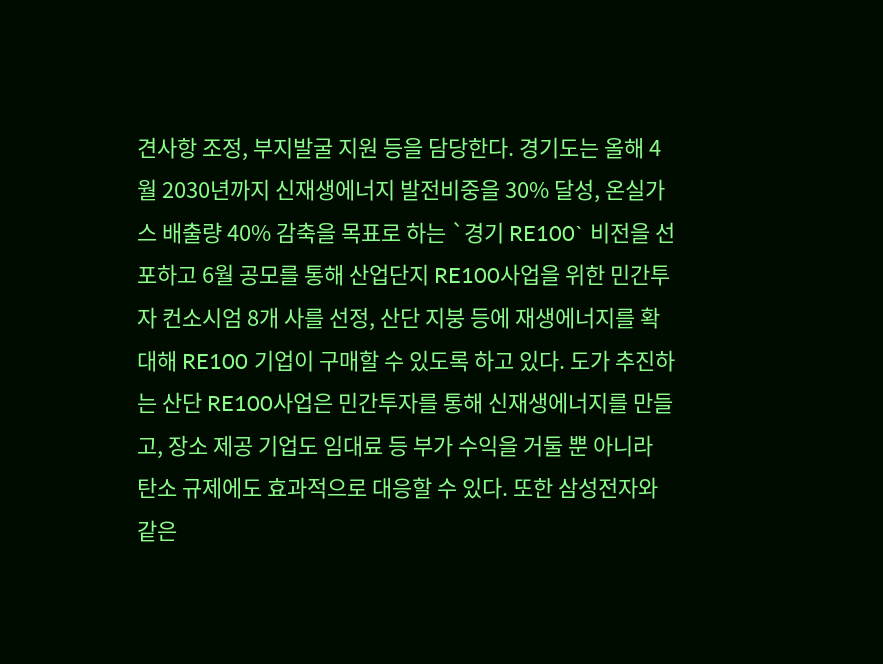견사항 조정, 부지발굴 지원 등을 담당한다. 경기도는 올해 4월 2030년까지 신재생에너지 발전비중을 30% 달성, 온실가스 배출량 40% 감축을 목표로 하는 `경기 RE100` 비전을 선포하고 6월 공모를 통해 산업단지 RE100사업을 위한 민간투자 컨소시엄 8개 사를 선정, 산단 지붕 등에 재생에너지를 확대해 RE100 기업이 구매할 수 있도록 하고 있다. 도가 추진하는 산단 RE100사업은 민간투자를 통해 신재생에너지를 만들고, 장소 제공 기업도 임대료 등 부가 수익을 거둘 뿐 아니라 탄소 규제에도 효과적으로 대응할 수 있다. 또한 삼성전자와 같은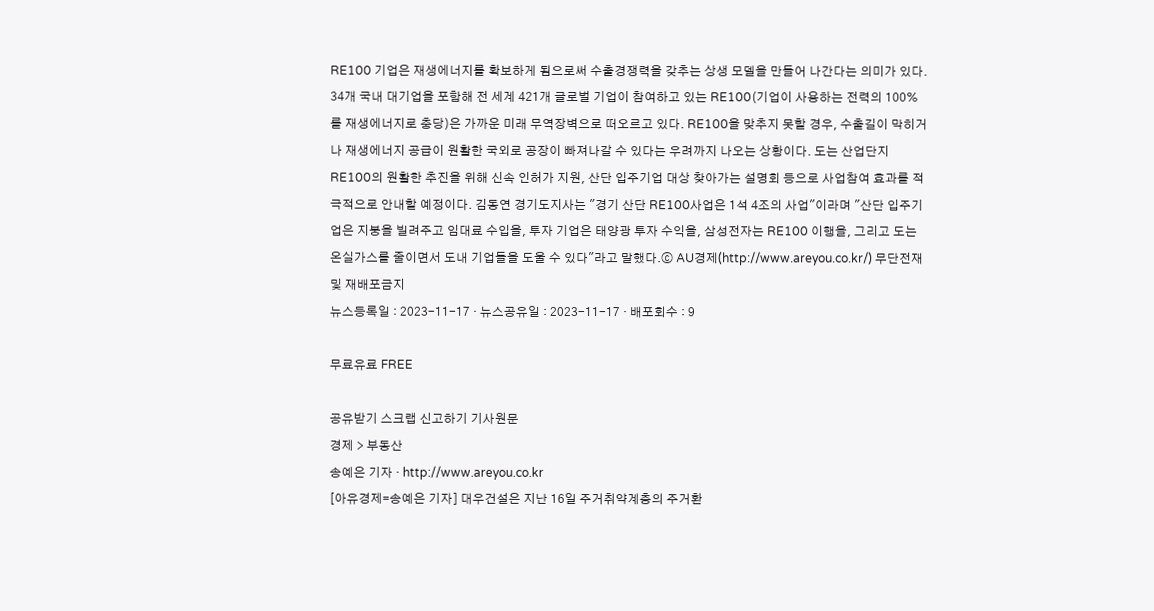RE100 기업은 재생에너지를 확보하게 됨으로써 수출경쟁력을 갖추는 상생 모델을 만들어 나간다는 의미가 있다. 34개 국내 대기업을 포함해 전 세계 421개 글로벌 기업이 참여하고 있는 RE100(기업이 사용하는 전력의 100%를 재생에너지로 충당)은 가까운 미래 무역장벽으로 떠오르고 있다. RE100을 맞추지 못할 경우, 수출길이 막히거나 재생에너지 공급이 원활한 국외로 공장이 빠져나갈 수 있다는 우려까지 나오는 상황이다. 도는 산업단지 RE100의 원활한 추진을 위해 신속 인허가 지원, 산단 입주기업 대상 찾아가는 설명회 등으로 사업참여 효과를 적극적으로 안내할 예정이다. 김동연 경기도지사는 "경기 산단 RE100사업은 1석 4조의 사업"이라며 "산단 입주기업은 지붕을 빌려주고 임대료 수입을, 투자 기업은 태양광 투자 수익을, 삼성전자는 RE100 이행을, 그리고 도는 온실가스를 줄이면서 도내 기업들을 도울 수 있다"라고 말했다.ⓒ AU경제(http://www.areyou.co.kr/) 무단전재 및 재배포금지
뉴스등록일 : 2023-11-17 · 뉴스공유일 : 2023-11-17 · 배포회수 : 9

무료유료 FREE

공유받기 스크랩 신고하기 기사원문
경제 > 부동산
송예은 기자 · http://www.areyou.co.kr
[아유경제=송예은 기자] 대우건설은 지난 16일 주거취약계층의 주거환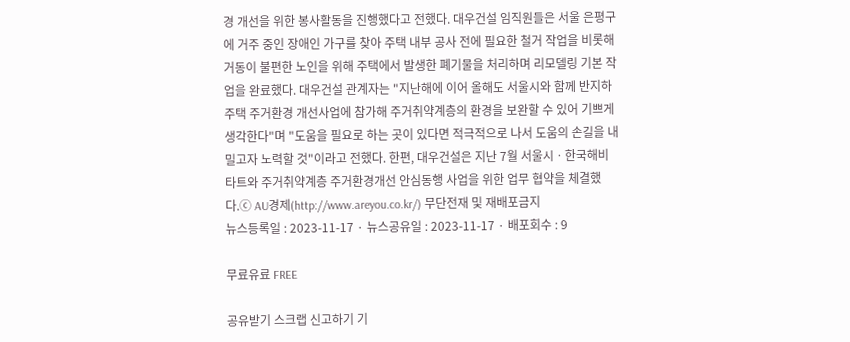경 개선을 위한 봉사활동을 진행했다고 전했다. 대우건설 임직원들은 서울 은평구에 거주 중인 장애인 가구를 찾아 주택 내부 공사 전에 필요한 철거 작업을 비롯해 거동이 불편한 노인을 위해 주택에서 발생한 폐기물을 처리하며 리모델링 기본 작업을 완료했다. 대우건설 관계자는 "지난해에 이어 올해도 서울시와 함께 반지하주택 주거환경 개선사업에 참가해 주거취약계층의 환경을 보완할 수 있어 기쁘게 생각한다"며 "도움을 필요로 하는 곳이 있다면 적극적으로 나서 도움의 손길을 내밀고자 노력할 것"이라고 전했다. 한편, 대우건설은 지난 7월 서울시ㆍ한국해비타트와 주거취약계층 주거환경개선 안심동행 사업을 위한 업무 협약을 체결했다.ⓒ AU경제(http://www.areyou.co.kr/) 무단전재 및 재배포금지
뉴스등록일 : 2023-11-17 · 뉴스공유일 : 2023-11-17 · 배포회수 : 9

무료유료 FREE

공유받기 스크랩 신고하기 기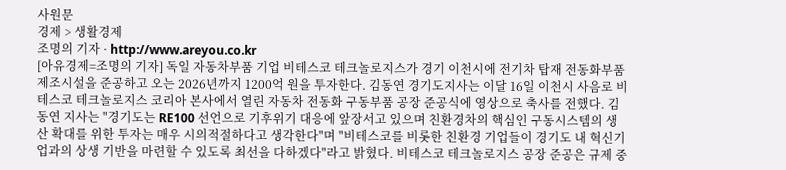사원문
경제 > 생활경제
조명의 기자 · http://www.areyou.co.kr
[아유경제=조명의 기자] 독일 자동차부품 기업 비테스코 테크놀로지스가 경기 이천시에 전기차 탑재 전동화부품 제조시설을 준공하고 오는 2026년까지 1200억 원을 투자한다. 김동연 경기도지사는 이달 16일 이천시 사음로 비테스코 테크놀로지스 코리아 본사에서 열린 자동차 전동화 구동부품 공장 준공식에 영상으로 축사를 전했다. 김동연 지사는 "경기도는 RE100 선언으로 기후위기 대응에 앞장서고 있으며 친환경차의 핵심인 구동시스템의 생산 확대를 위한 투자는 매우 시의적절하다고 생각한다"며 "비테스코를 비롯한 친환경 기업들이 경기도 내 혁신기업과의 상생 기반을 마련할 수 있도록 최선을 다하겠다"라고 밝혔다. 비테스코 테크놀로지스 공장 준공은 규제 중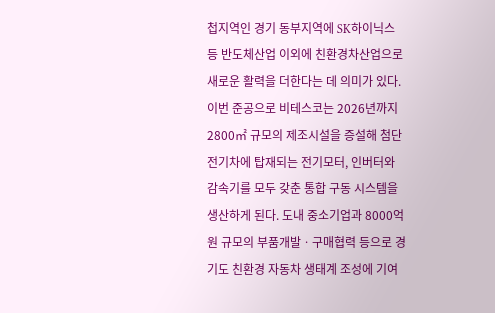첩지역인 경기 동부지역에 SK하이닉스 등 반도체산업 이외에 친환경차산업으로 새로운 활력을 더한다는 데 의미가 있다. 이번 준공으로 비테스코는 2026년까지 2800㎡ 규모의 제조시설을 증설해 첨단 전기차에 탑재되는 전기모터, 인버터와 감속기를 모두 갖춘 통합 구동 시스템을 생산하게 된다. 도내 중소기업과 8000억 원 규모의 부품개발ㆍ구매협력 등으로 경기도 친환경 자동차 생태계 조성에 기여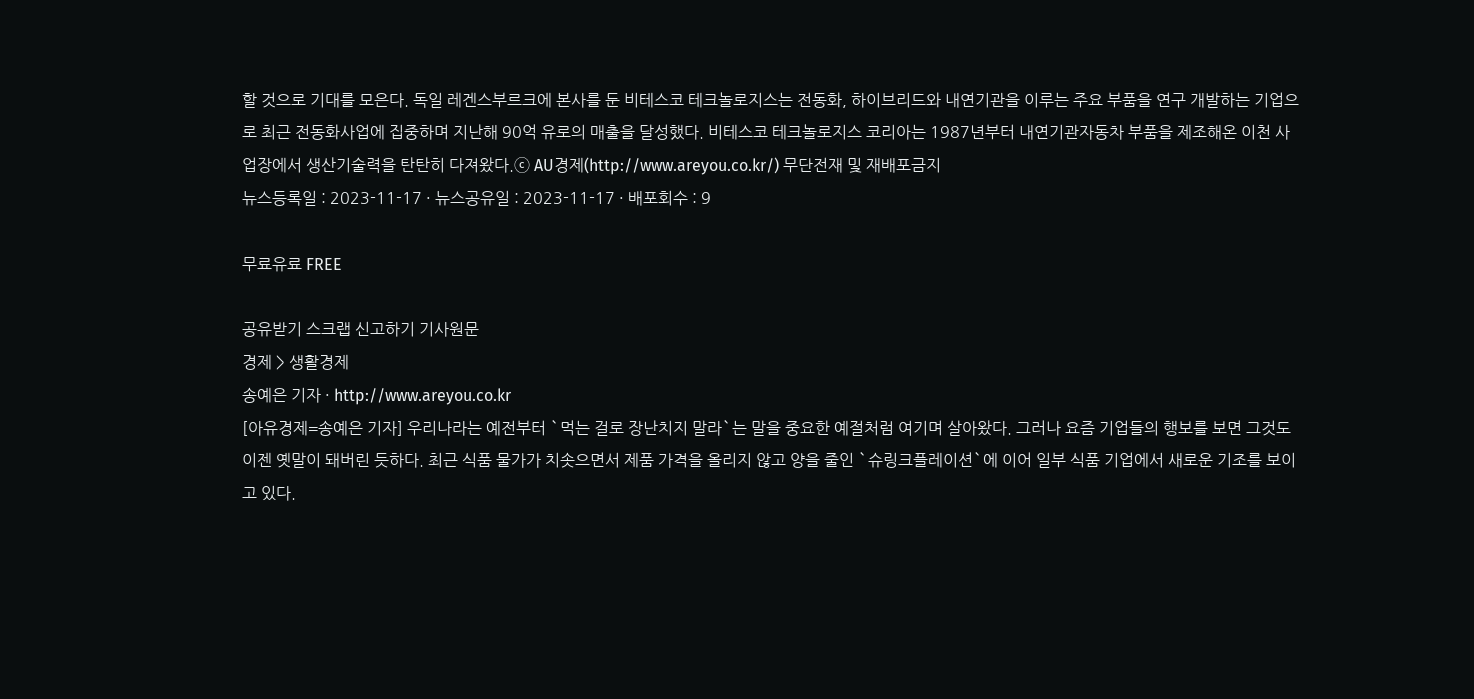할 것으로 기대를 모은다. 독일 레겐스부르크에 본사를 둔 비테스코 테크놀로지스는 전동화, 하이브리드와 내연기관을 이루는 주요 부품을 연구 개발하는 기업으로 최근 전동화사업에 집중하며 지난해 90억 유로의 매출을 달성했다. 비테스코 테크놀로지스 코리아는 1987년부터 내연기관자동차 부품을 제조해온 이천 사업장에서 생산기술력을 탄탄히 다져왔다.ⓒ AU경제(http://www.areyou.co.kr/) 무단전재 및 재배포금지
뉴스등록일 : 2023-11-17 · 뉴스공유일 : 2023-11-17 · 배포회수 : 9

무료유료 FREE

공유받기 스크랩 신고하기 기사원문
경제 > 생활경제
송예은 기자 · http://www.areyou.co.kr
[아유경제=송예은 기자] 우리나라는 예전부터 `먹는 걸로 장난치지 말라`는 말을 중요한 예절처럼 여기며 살아왔다. 그러나 요즘 기업들의 행보를 보면 그것도 이젠 옛말이 돼버린 듯하다. 최근 식품 물가가 치솟으면서 제품 가격을 올리지 않고 양을 줄인 `슈링크플레이션`에 이어 일부 식품 기업에서 새로운 기조를 보이고 있다.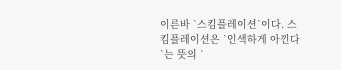이른바 `스킴플레이션`이다. 스킴플레이션은 `인색하게 아낀다`는 뜻의 `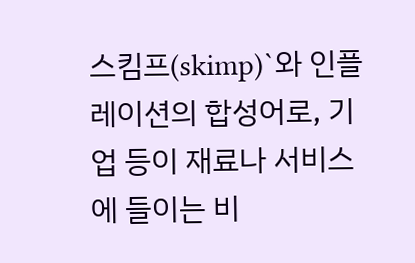스킴프(skimp)`와 인플레이션의 합성어로, 기업 등이 재료나 서비스에 들이는 비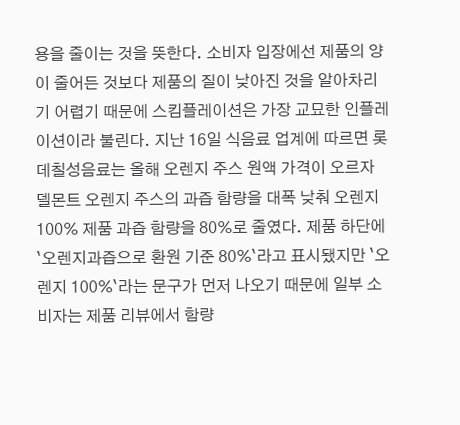용을 줄이는 것을 뜻한다. 소비자 입장에선 제품의 양이 줄어든 것보다 제품의 질이 낮아진 것을 알아차리기 어렵기 때문에 스킴플레이션은 가장 교묘한 인플레이션이라 불린다. 지난 16일 식음료 업계에 따르면 롯데칠성음료는 올해 오렌지 주스 원액 가격이 오르자 델몬트 오렌지 주스의 과즙 함량을 대폭 낮춰 오렌지 100% 제품 과즙 함량을 80%로 줄였다. 제품 하단에 `오렌지과즙으로 환원 기준 80%`라고 표시됐지만 `오렌지 100%`라는 문구가 먼저 나오기 때문에 일부 소비자는 제품 리뷰에서 함량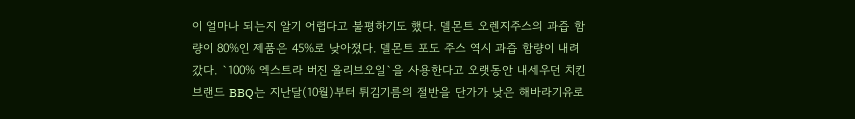이 얼마나 되는지 알기 어렵다고 불평하기도 했다. 델몬트 오렌지주스의 과즙 함량이 80%인 제품은 45%로 낮아졌다. 델몬트 포도 주스 역시 과즙 함량이 내려갔다. `100% 엑스트라 버진 올리브오일`을 사용한다고 오랫동안 내세우던 치킨 브랜드 BBQ는 지난달(10월)부터 튀김기름의 절반을 단가가 낮은 해바라기유로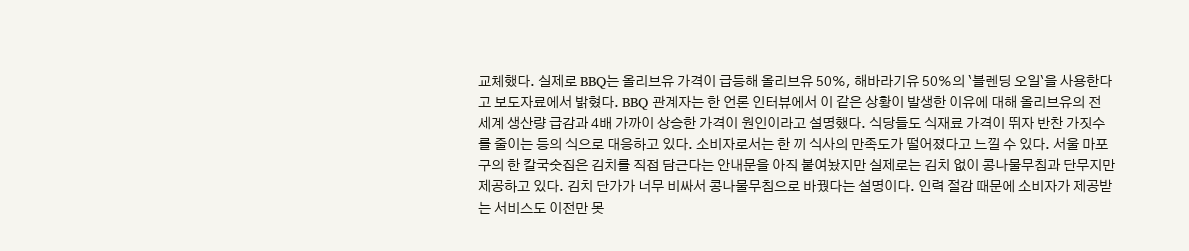교체했다. 실제로 BBQ는 올리브유 가격이 급등해 올리브유 50%, 해바라기유 50%의 `블렌딩 오일`을 사용한다고 보도자료에서 밝혔다. BBQ 관계자는 한 언론 인터뷰에서 이 같은 상황이 발생한 이유에 대해 올리브유의 전 세계 생산량 급감과 4배 가까이 상승한 가격이 원인이라고 설명했다. 식당들도 식재료 가격이 뛰자 반찬 가짓수를 줄이는 등의 식으로 대응하고 있다. 소비자로서는 한 끼 식사의 만족도가 떨어졌다고 느낄 수 있다. 서울 마포구의 한 칼국숫집은 김치를 직접 담근다는 안내문을 아직 붙여놨지만 실제로는 김치 없이 콩나물무침과 단무지만 제공하고 있다. 김치 단가가 너무 비싸서 콩나물무침으로 바꿨다는 설명이다. 인력 절감 때문에 소비자가 제공받는 서비스도 이전만 못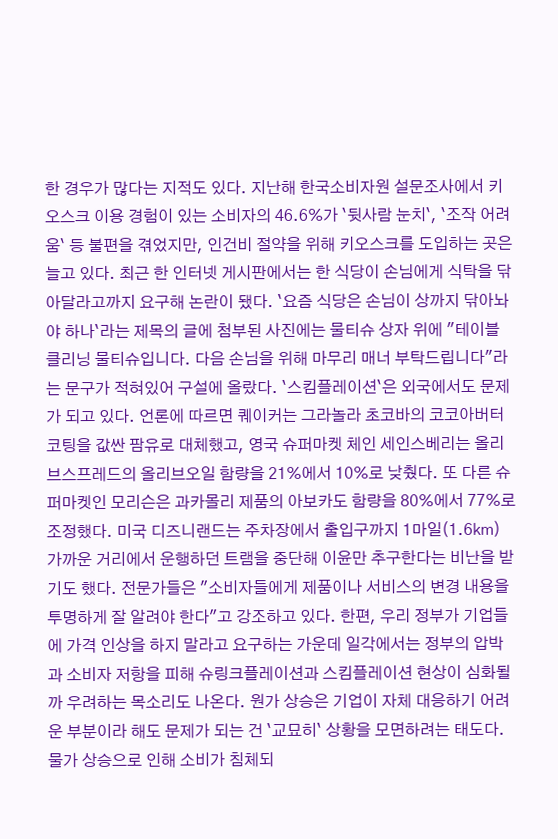한 경우가 많다는 지적도 있다. 지난해 한국소비자원 설문조사에서 키오스크 이용 경험이 있는 소비자의 46.6%가 `뒷사람 눈치`, `조작 어려움` 등 불편을 겪었지만, 인건비 절약을 위해 키오스크를 도입하는 곳은 늘고 있다. 최근 한 인터넷 게시판에서는 한 식당이 손님에게 식탁을 닦아달라고까지 요구해 논란이 됐다. `요즘 식당은 손님이 상까지 닦아놔야 하나`라는 제목의 글에 첨부된 사진에는 물티슈 상자 위에 "테이블 클리닝 물티슈입니다. 다음 손님을 위해 마무리 매너 부탁드립니다"라는 문구가 적혀있어 구설에 올랐다. `스킴플레이션`은 외국에서도 문제가 되고 있다. 언론에 따르면 퀘이커는 그라놀라 초코바의 코코아버터 코팅을 값싼 팜유로 대체했고, 영국 슈퍼마켓 체인 세인스베리는 올리브스프레드의 올리브오일 함량을 21%에서 10%로 낮췄다. 또 다른 슈퍼마켓인 모리슨은 과카몰리 제품의 아보카도 함량을 80%에서 77%로 조정했다. 미국 디즈니랜드는 주차장에서 출입구까지 1마일(1.6㎞) 가까운 거리에서 운행하던 트램을 중단해 이윤만 추구한다는 비난을 받기도 했다. 전문가들은 "소비자들에게 제품이나 서비스의 변경 내용을 투명하게 잘 알려야 한다"고 강조하고 있다. 한편, 우리 정부가 기업들에 가격 인상을 하지 말라고 요구하는 가운데 일각에서는 정부의 압박과 소비자 저항을 피해 슈링크플레이션과 스킴플레이션 현상이 심화될까 우려하는 목소리도 나온다. 원가 상승은 기업이 자체 대응하기 어려운 부분이라 해도 문제가 되는 건 `교묘히` 상황을 모면하려는 태도다. 물가 상승으로 인해 소비가 침체되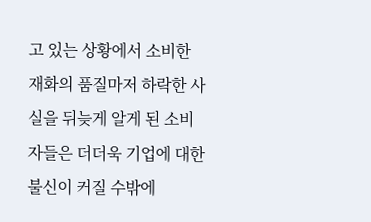고 있는 상황에서 소비한 재화의 품질마저 하락한 사실을 뒤늦게 알게 된 소비자들은 더더욱 기업에 대한 불신이 커질 수밖에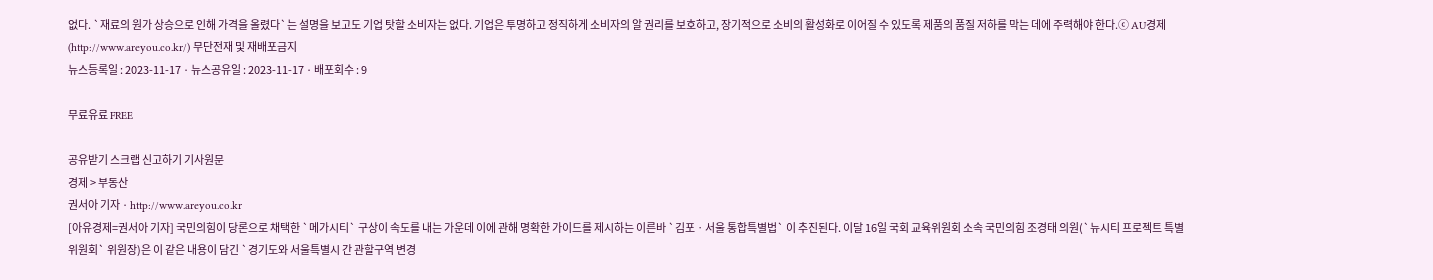없다. `재료의 원가 상승으로 인해 가격을 올렸다`는 설명을 보고도 기업 탓할 소비자는 없다. 기업은 투명하고 정직하게 소비자의 알 권리를 보호하고, 장기적으로 소비의 활성화로 이어질 수 있도록 제품의 품질 저하를 막는 데에 주력해야 한다.ⓒ AU경제(http://www.areyou.co.kr/) 무단전재 및 재배포금지
뉴스등록일 : 2023-11-17 · 뉴스공유일 : 2023-11-17 · 배포회수 : 9

무료유료 FREE

공유받기 스크랩 신고하기 기사원문
경제 > 부동산
권서아 기자 · http://www.areyou.co.kr
[아유경제=권서아 기자] 국민의힘이 당론으로 채택한 `메가시티` 구상이 속도를 내는 가운데 이에 관해 명확한 가이드를 제시하는 이른바 `김포ㆍ서울 통합특별법` 이 추진된다. 이달 16일 국회 교육위원회 소속 국민의힘 조경태 의원(`뉴시티 프로젝트 특별위원회` 위원장)은 이 같은 내용이 담긴 `경기도와 서울특별시 간 관할구역 변경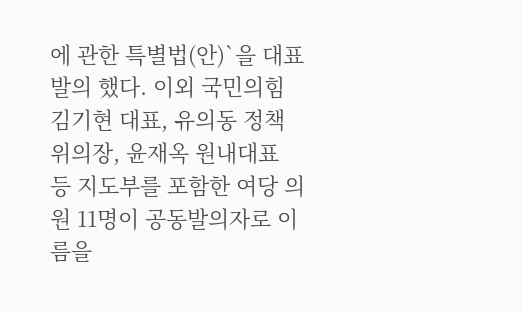에 관한 특별법(안)`을 대표발의 했다. 이외 국민의힘 김기현 대표, 유의동 정책위의장, 윤재옥 원내대표 등 지도부를 포함한 여당 의원 11명이 공동발의자로 이름을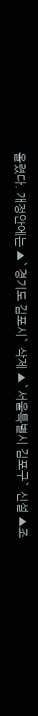올렸다. 개정안에는 ▲`경기도 김포시` 삭제 ▲`서울특별시 김포구` 신설 ▲조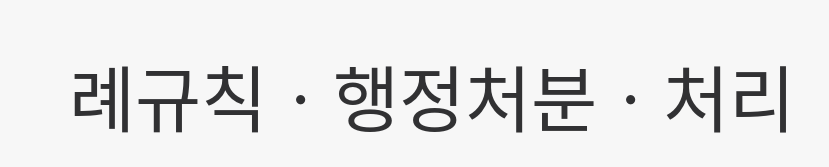례규칙ㆍ행정처분ㆍ처리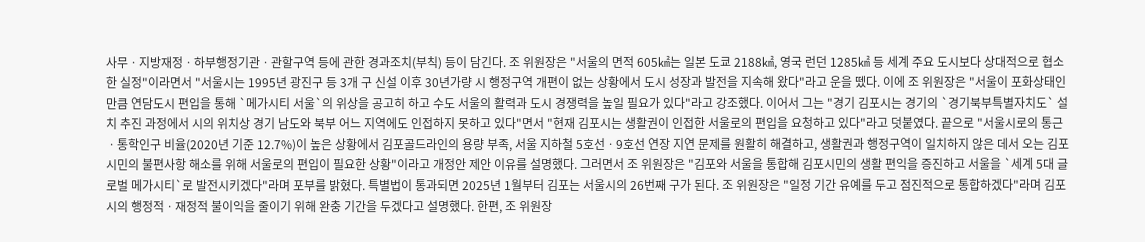사무ㆍ지방재정ㆍ하부행정기관ㆍ관할구역 등에 관한 경과조치(부칙) 등이 담긴다. 조 위원장은 "서울의 면적 605㎢는 일본 도쿄 2188㎢, 영국 런던 1285㎢ 등 세계 주요 도시보다 상대적으로 협소한 실정"이라면서 "서울시는 1995년 광진구 등 3개 구 신설 이후 30년가량 시 행정구역 개편이 없는 상황에서 도시 성장과 발전을 지속해 왔다"라고 운을 뗐다. 이에 조 위원장은 "서울이 포화상태인 만큼 연담도시 편입을 통해 `메가시티 서울`의 위상을 공고히 하고 수도 서울의 활력과 도시 경쟁력을 높일 필요가 있다"라고 강조했다. 이어서 그는 "경기 김포시는 경기의 `경기북부특별자치도` 설치 추진 과정에서 시의 위치상 경기 남도와 북부 어느 지역에도 인접하지 못하고 있다"면서 "현재 김포시는 생활권이 인접한 서울로의 편입을 요청하고 있다"라고 덧붙였다. 끝으로 "서울시로의 통근ㆍ통학인구 비율(2020년 기준 12.7%)이 높은 상황에서 김포골드라인의 용량 부족, 서울 지하철 5호선ㆍ9호선 연장 지연 문제를 원활히 해결하고, 생활권과 행정구역이 일치하지 않은 데서 오는 김포시민의 불편사항 해소를 위해 서울로의 편입이 필요한 상황"이라고 개정안 제안 이유를 설명했다. 그러면서 조 위원장은 "김포와 서울을 통합해 김포시민의 생활 편익을 증진하고 서울을 `세계 5대 글로벌 메가시티`로 발전시키겠다"라며 포부를 밝혔다. 특별법이 통과되면 2025년 1월부터 김포는 서울시의 26번째 구가 된다. 조 위원장은 "일정 기간 유예를 두고 점진적으로 통합하겠다"라며 김포시의 행정적ㆍ재정적 불이익을 줄이기 위해 완충 기간을 두겠다고 설명했다. 한편, 조 위원장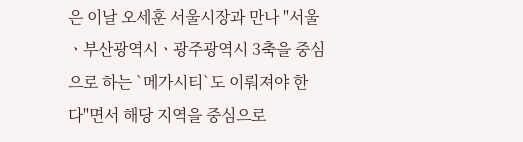은 이날 오세훈 서울시장과 만나 "서울ㆍ부산광역시ㆍ광주광역시 3축을 중심으로 하는 `메가시티`도 이뤄져야 한다"면서 해당 지역을 중심으로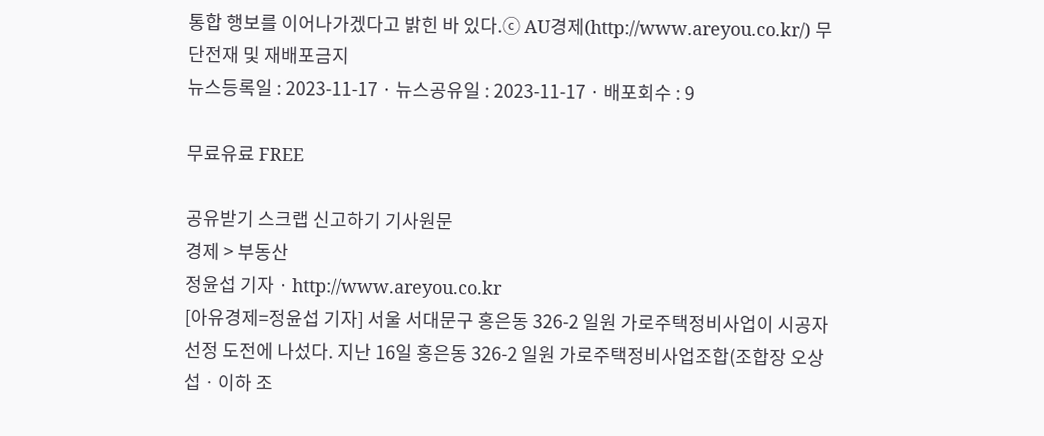통합 행보를 이어나가겠다고 밝힌 바 있다.ⓒ AU경제(http://www.areyou.co.kr/) 무단전재 및 재배포금지
뉴스등록일 : 2023-11-17 · 뉴스공유일 : 2023-11-17 · 배포회수 : 9

무료유료 FREE

공유받기 스크랩 신고하기 기사원문
경제 > 부동산
정윤섭 기자 · http://www.areyou.co.kr
[아유경제=정윤섭 기자] 서울 서대문구 홍은동 326-2 일원 가로주택정비사업이 시공자 선정 도전에 나섰다. 지난 16일 홍은동 326-2 일원 가로주택정비사업조합(조합장 오상섭ㆍ이하 조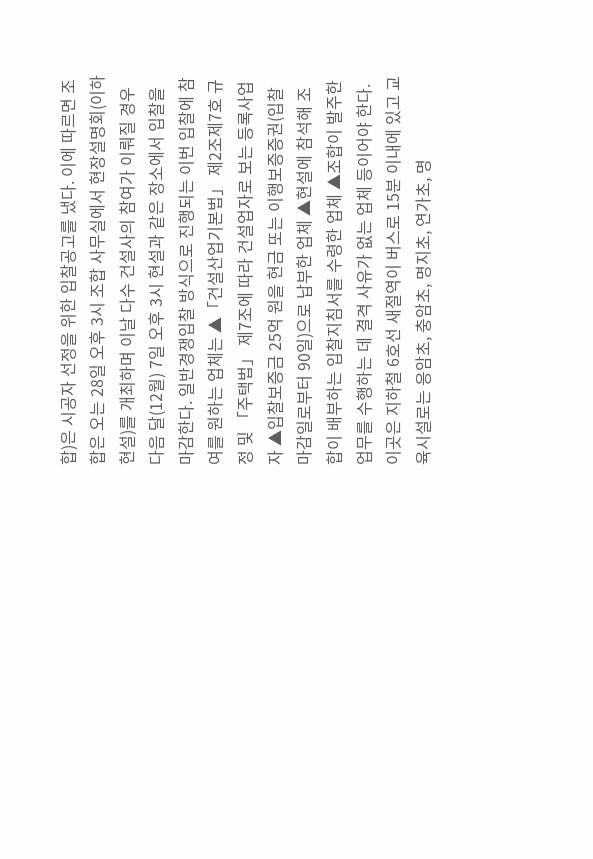합)은 시공자 선정을 위한 입찰공고를 냈다. 이에 따르면 조합은 오는 28일 오후 3시 조합 사무실에서 현장설명회(이하 현설)를 개최하며 이날 다수 건설사의 참여가 이뤄질 경우 다음 달(12월) 7일 오후 3시 현설과 같은 장소에서 입찰을 마감한다. 일반경쟁입찰 방식으로 진행되는 이번 입찰에 참여를 원하는 업체는 ▲「건설산업기본법」 제2조제7호 규정 및 「주택법」 제7조에 따라 건설업자로 보는 등록사업자 ▲입찰보증금 25억 원을 현금 또는 이행보증증권(입찰마감일로부터 90일)으로 납부한 업체 ▲현설에 참석해 조합이 배부하는 입찰지침서를 수령한 업체 ▲조합이 발주한 업무를 수행하는 데 결격 사유가 없는 업체 등이어야 한다. 이곳은 지하철 6호선 새절역이 버스로 15분 이내에 있고 교육시설로는 응암초, 충암초, 명지초, 연가초, 명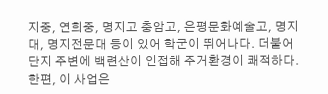지중, 연희중, 명지고 충암고, 은평문화예술고, 명지대, 명지전문대 등이 있어 학군이 뛰어나다. 더불어 단지 주변에 백련산이 인접해 주거환경이 쾌적하다. 한편, 이 사업은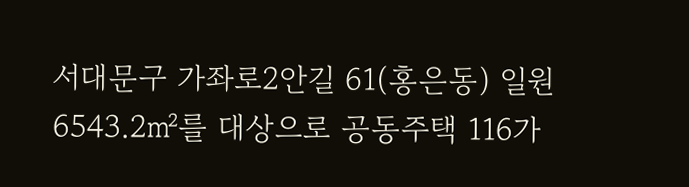서대문구 가좌로2안길 61(홍은동) 일원 6543.2㎡를 대상으로 공동주택 116가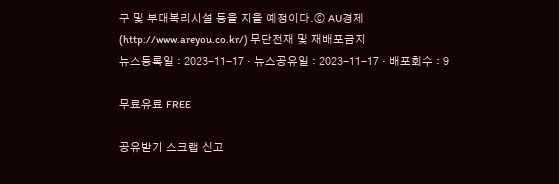구 및 부대복리시설 등을 지을 예정이다.ⓒ AU경제(http://www.areyou.co.kr/) 무단전재 및 재배포금지
뉴스등록일 : 2023-11-17 · 뉴스공유일 : 2023-11-17 · 배포회수 : 9

무료유료 FREE

공유받기 스크랩 신고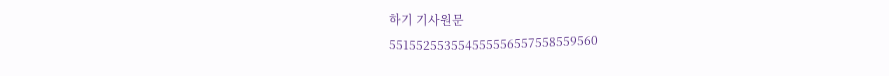하기 기사원문
551552553554555556557558559560